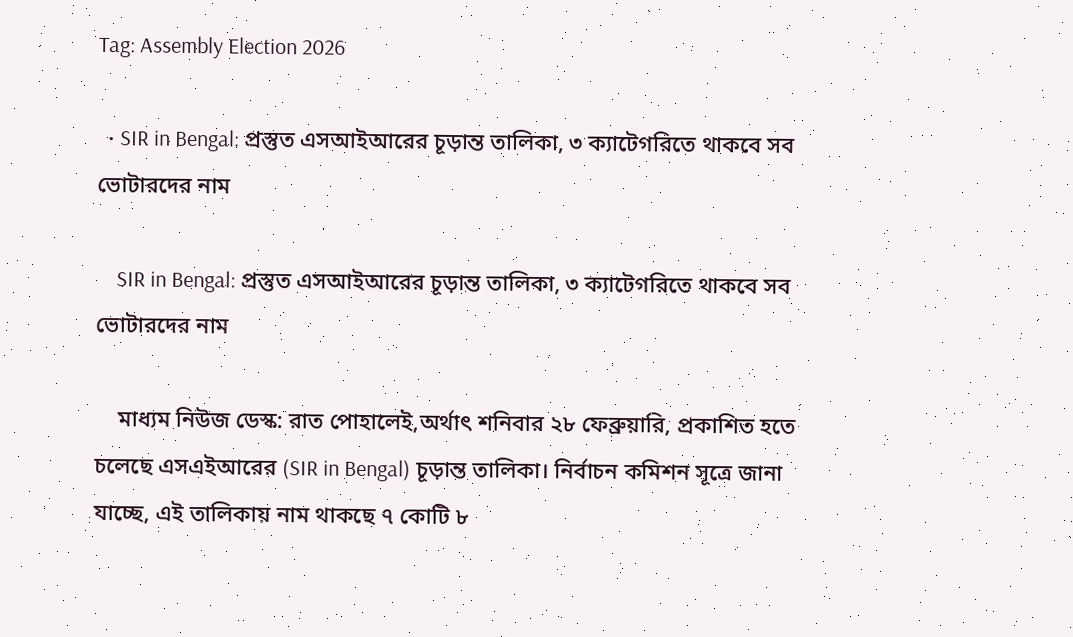Tag: Assembly Election 2026

  • SIR in Bengal: প্রস্তুত এসআইআরের চূড়ান্ত তালিকা, ৩ ক্যাটেগরিতে থাকবে সব ভোটারদের নাম

    SIR in Bengal: প্রস্তুত এসআইআরের চূড়ান্ত তালিকা, ৩ ক্যাটেগরিতে থাকবে সব ভোটারদের নাম

    মাধ্যম নিউজ ডেস্ক: রাত পোহালেই,অর্থাৎ শনিবার ২৮ ফেব্রুয়ারি, প্রকাশিত হতে চলেছে এসএইআরের (SIR in Bengal) চূড়ান্ত তালিকা। নির্বাচন কমিশন সূত্রে জানা যাচ্ছে, এই তালিকায় নাম থাকছে ৭ কোটি ৮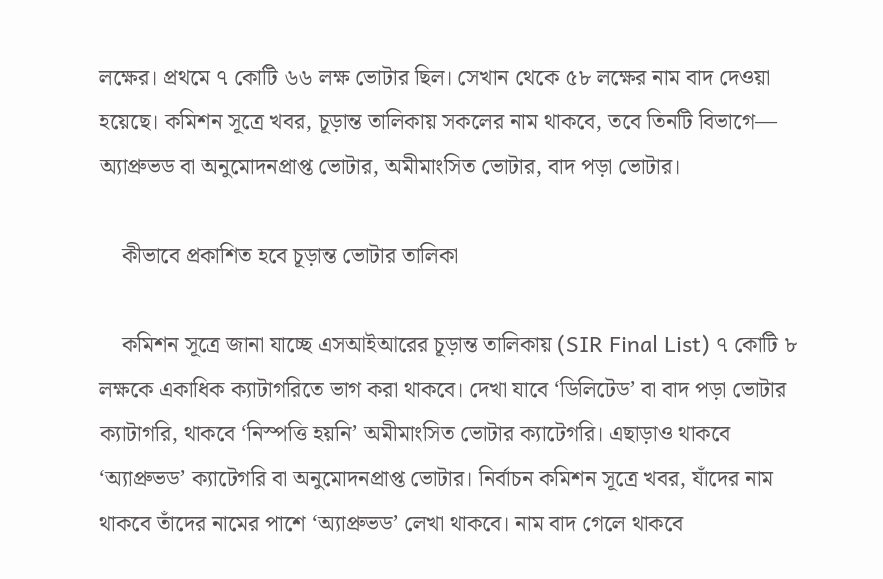লক্ষের। প্রথমে ৭ কোটি ৬৬ লক্ষ ভোটার ছিল। সেখান থেকে ৫৮ লক্ষের নাম বাদ দেওয়া হয়েছে। কমিশন সূত্রে খবর, চূড়ান্ত তালিকায় সকলের নাম থাকবে, তবে তিনটি বিভাগে— অ্যাপ্রুভড বা অনুমোদনপ্রাপ্ত ভোটার, অমীমাংসিত ভোটার, বাদ পড়া ভোটার।

    কীভাবে প্রকাশিত হবে চূড়ান্ত ভোটার তালিকা

    কমিশন সূত্রে জানা যাচ্ছে এসআইআরের চূড়ান্ত তালিকায় (SIR Final List) ৭ কোটি ৮ লক্ষকে একাধিক ক্যাটাগরিতে ভাগ করা থাকবে। দেখা যাবে ‘ডিলিটেড’ বা বাদ পড়া ভোটার ক্যাটাগরি, থাকবে ‘নিস্পত্তি হয়নি’ অমীমাংসিত ভোটার ক্যাটেগরি। এছাড়াও থাকবে ‘অ্যাপ্রুভড’ ক্যাটেগরি বা অনুমোদনপ্রাপ্ত ভোটার। নির্বাচন কমিশন সূত্রে খবর, যাঁদের নাম থাকবে তাঁদের নামের পাশে ‘অ্যাপ্রুভড’ লেখা থাকবে। নাম বাদ গেলে থাকবে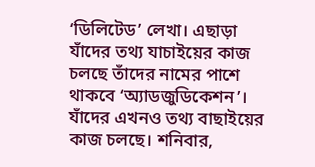‘ডিলিটেড’ লেখা। এছাড়া যাঁদের তথ্য যাচাইয়ের কাজ চলছে তাঁদের নামের পাশে থাকবে ‘অ্যাডজুডিকেশন’। যাঁদের এখনও তথ্য বাছাইয়ের কাজ চলছে। শনিবার,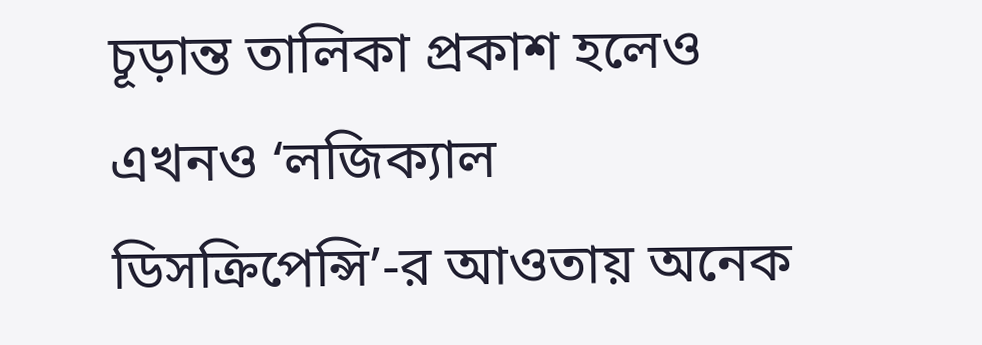চূড়ান্ত তালিকা প্রকাশ হলেও এখনও ‘লজিক্যাল ডিসক্রিপেন্সি’-র আওতায় অনেক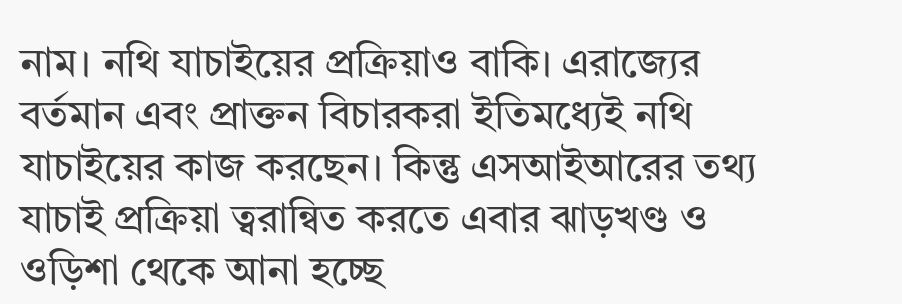নাম। নথি যাচাইয়ের প্রক্রিয়াও বাকি। এরাজ্যের বর্তমান এবং প্রাক্তন বিচারকরা ইতিমধ্যেই নথি যাচাইয়ের কাজ করছেন। কিন্তু এসআইআরের তথ্য যাচাই প্রক্রিয়া ত্বরান্বিত করতে এবার ঝাড়খণ্ড ও ওড়িশা থেকে আনা হচ্ছে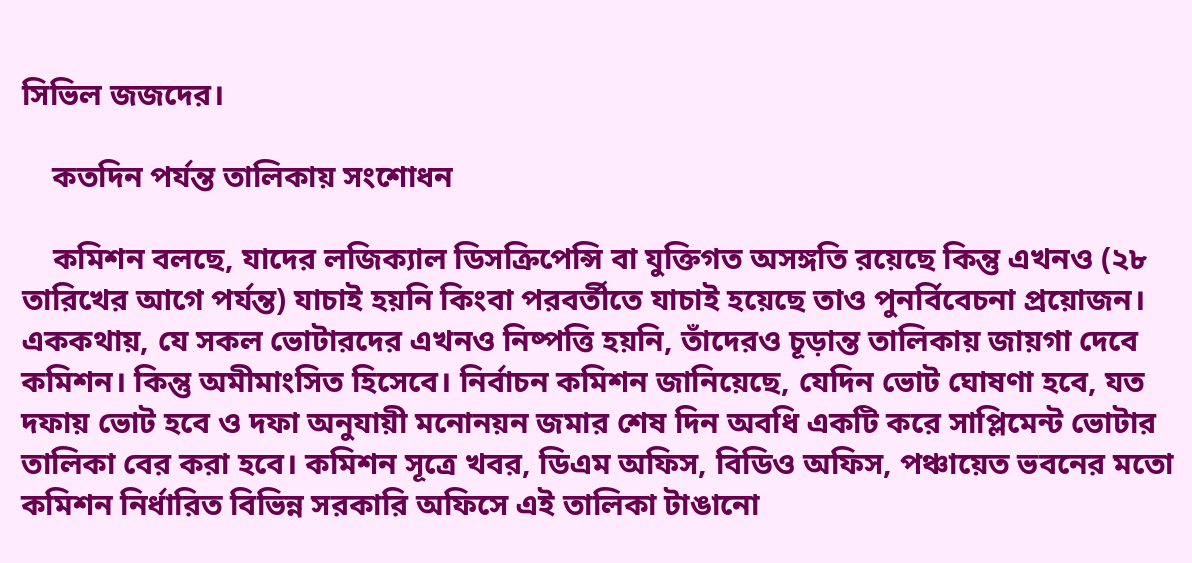সিভিল জজদের।

    কতদিন পর্যন্ত তালিকায় সংশোধন

    কমিশন বলছে, যাদের লজিক্যাল ডিসক্রিপেন্সি বা যুক্তিগত অসঙ্গতি রয়েছে কিন্তু এখনও (২৮ তারিখের আগে পর্যন্ত) যাচাই হয়নি কিংবা পরবর্তীতে যাচাই হয়েছে তাও পুনর্বিবেচনা প্রয়োজন। এককথায়, যে সকল ভোটারদের এখনও নিষ্পত্তি হয়নি, তাঁদেরও চূড়ান্ত তালিকায় জায়গা দেবে কমিশন। কিন্তু অমীমাংসিত হিসেবে। নির্বাচন কমিশন জানিয়েছে, যেদিন ভোট ঘোষণা হবে, যত দফায় ভোট হবে ও দফা অনুযায়ী মনোনয়ন জমার শেষ দিন অবধি একটি করে সাপ্লিমেন্ট ভোটার তালিকা বের করা হবে। কমিশন সূত্রে খবর, ডিএম অফিস, বিডিও অফিস, পঞ্চায়েত ভবনের মতো কমিশন নির্ধারিত বিভিন্ন সরকারি অফিসে এই তালিকা টাঙানো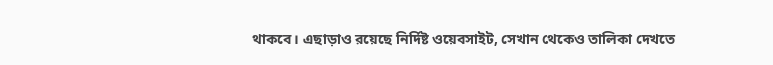থাকবে। এছাড়াও রয়েছে নির্দিষ্ট ওয়েবসাইট, সেখান থেকেও তালিকা দেখতে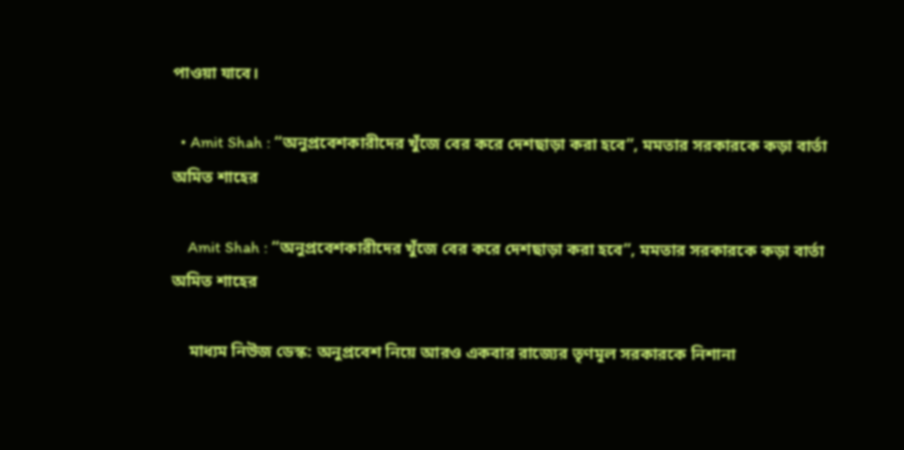পাওয়া যাবে।

  • Amit Shah : “অনুপ্রবেশকারীদের খুঁজে বের করে দেশছাড়া করা হবে”, মমতার সরকারকে কড়া বার্তা অমিত শাহের

    Amit Shah : “অনুপ্রবেশকারীদের খুঁজে বের করে দেশছাড়া করা হবে”, মমতার সরকারকে কড়া বার্তা অমিত শাহের

    মাধ্যম নিউজ ডেস্ক: অনুপ্রবেশ নিয়ে আরও একবার রাজ্যের তৃণমূল সরকারকে নিশানা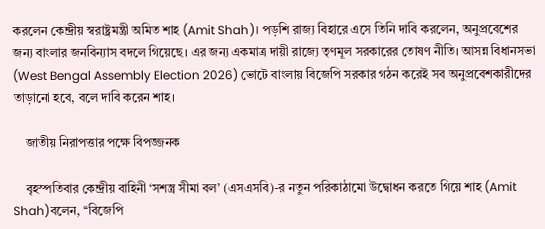করলেন কেন্দ্রীয় স্বরাষ্ট্রমন্ত্রী অমিত শাহ (Amit Shah)। পড়শি রাজ্য বিহারে এসে তিনি দাবি করলেন, অনুপ্রবেশের জন্য বাংলার জনবিন্যাস বদলে গিয়েছে। এর জন্য একমাত্র দায়ী রাজ্যে তৃণমূল সরকারের তোষণ নীতি। আসন্ন বিধানসভা (West Bengal Assembly Election 2026) ভোটে বাংলায় বিজেপি সরকার গঠন করেই সব অনুপ্রবেশকারীদের তাড়ানো হবে, বলে দাবি করেন শাহ।

    জাতীয় নিরাপত্তার পক্ষে বিপজ্জনক

    বৃহস্পতিবার কেন্দ্রীয় বাহিনী ‘সশস্ত্র সীমা বল’ (এসএসবি)-র নতুন পরিকাঠামো উদ্বোধন করতে গিয়ে শাহ (Amit Shah)বলেন, ‘‘বিজেপি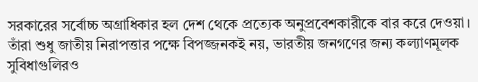সরকারের সর্বোচ্চ অগ্রাধিকার হল দেশ থেকে প্রত্যেক অনুপ্রবেশকারীকে বার করে দেওয়া। তাঁরা শুধু জাতীয় নিরাপত্তার পক্ষে বিপজ্জনকই নয়, ভারতীয় জনগণের জন্য কল্যাণমূলক সুবিধাগুলিরও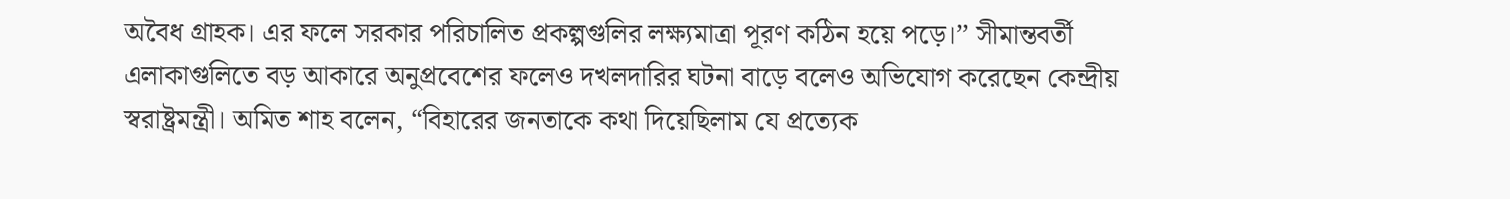অবৈধ গ্রাহক। এর ফলে সরকার পরিচালিত প্রকল্পগুলির লক্ষ্যমাত্রা পূরণ কঠিন হয়ে পড়ে।’’ সীমান্তবর্তী এলাকাগুলিতে বড় আকারে অনুপ্রবেশের ফলেও দখলদারির ঘটনা বাড়ে বলেও অভিযোগ করেছেন কেন্দ্রীয় স্বরাষ্ট্রমন্ত্রী। অমিত শাহ বলেন, “বিহারের জনতাকে কথা দিয়েছিলাম যে প্রত্যেক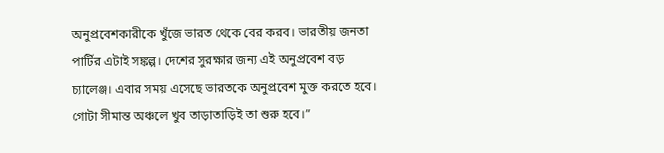অনুপ্রবেশকারীকে খুঁজে ভারত থেকে বের করব। ভারতীয় জনতা পার্টির এটাই সঙ্কল্প। দেশের সুরক্ষার জন্য এই অনুপ্রবেশ বড় চ্যালেঞ্জ। এবার সময় এসেছে ভারতকে অনুপ্রবেশ মুক্ত করতে হবে। গোটা সীমান্ত অঞ্চলে খুব তাড়াতাড়িই তা শুরু হবে।”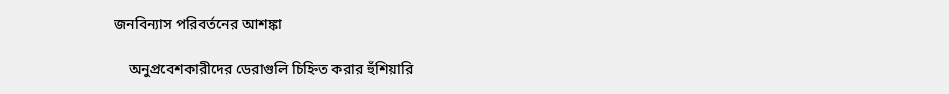জনবিন্যাস পরিবর্তনের আশঙ্কা

    অনুপ্রবেশকারীদের ডেরাগুলি চিহ্নিত করার হুঁশিয়ারি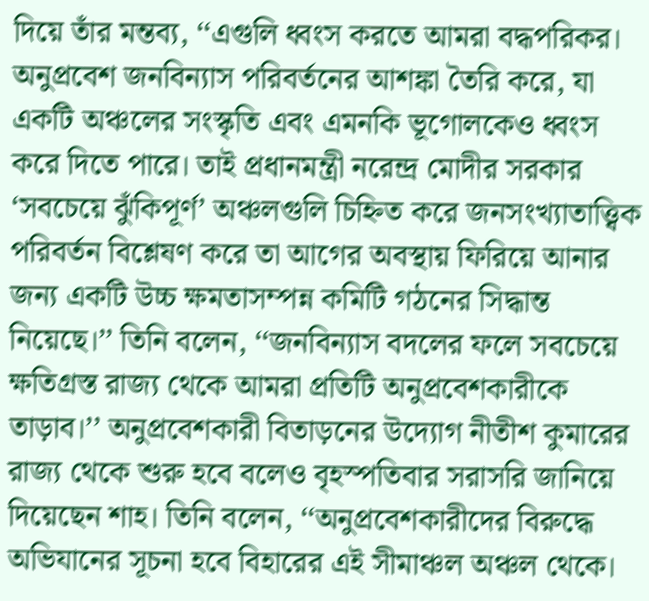দিয়ে তাঁর মন্তব্য, ‘‘এগুলি ধ্বংস করতে আমরা বদ্ধপরিকর। অনুপ্রবেশ জনবিন্যাস পরিবর্তনের আশঙ্কা তৈরি করে, যা একটি অঞ্চলের সংস্কৃতি এবং এমনকি ভূগোলকেও ধ্বংস করে দিতে পারে। তাই প্রধানমন্ত্রী নরেন্দ্র মোদীর সরকার ‘সবচেয়ে ঝুঁকিপূর্ণ’ অঞ্চলগুলি চিহ্নিত করে জনসংখ্যাতাত্ত্বিক পরিবর্তন বিশ্লেষণ করে তা আগের অবস্থায় ফিরিয়ে আনার জন্য একটি উচ্চ ক্ষমতাসম্পন্ন কমিটি গঠনের সিদ্ধান্ত নিয়েছে।’’ তিনি বলেন, ‘‘জনবিন্যাস বদলের ফলে সবচেয়ে ক্ষতিগ্রস্ত রাজ্য থেকে আমরা প্রতিটি অনুপ্রবেশকারীকে তাড়াব।’’ অনুপ্রবেশকারী বিতাড়নের উদ্যোগ নীতীশ কুমারের রাজ্য থেকে শুরু হবে বলেও বৃহস্পতিবার সরাসরি জানিয়ে দিয়েছেন শাহ। তিনি বলেন, ‘‘অনুপ্রবেশকারীদের বিরুদ্ধে অভিযানের সূচনা হবে বিহারের এই সীমাঞ্চল অঞ্চল থেকে।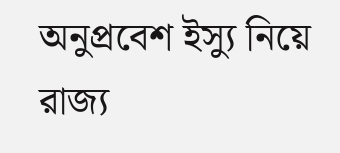অনুপ্রবেশ ইস্যু নিয়ে রাজ্য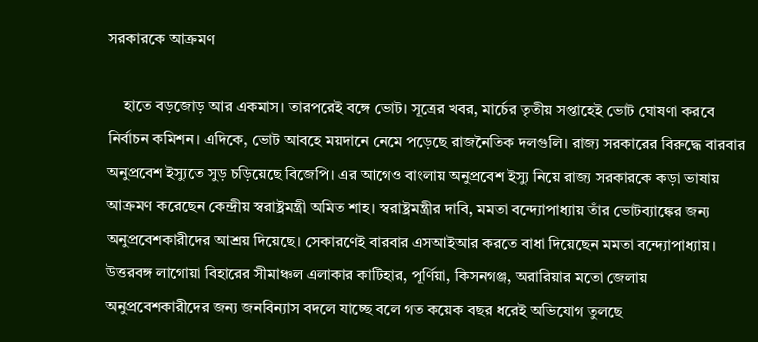সরকারকে আক্রমণ

    হাতে বড়জোড় আর একমাস। তারপরেই বঙ্গে ভোট। সূত্রের খবর, মার্চের তৃতীয় সপ্তাহেই ভোট ঘোষণা করবে নির্বাচন কমিশন। এদিকে, ভোট আবহে ময়দানে নেমে পড়েছে রাজনৈতিক দলগুলি। রাজ্য সরকারের বিরুদ্ধে বারবার অনুপ্রবেশ ইস্যুতে সুড় চড়িয়েছে বিজেপি। এর আগেও বাংলায় অনুপ্রবেশ ইস্যু নিয়ে রাজ্য সরকারকে কড়া ভাষায় আক্রমণ করেছেন কেন্দ্রীয় স্বরাষ্ট্রমন্ত্রী অমিত শাহ। স্বরাষ্ট্রমন্ত্রীর দাবি, মমতা বন্দ্যোপাধ্যায় তাঁর ভোটব্যাঙ্কের জন্য অনুপ্রবেশকারীদের আশ্রয় দিয়েছে। সেকারণেই বারবার এসআইআর করতে বাধা দিয়েছেন মমতা বন্দ্যোপাধ্যায়। উত্তরবঙ্গ লাগোয়া বিহারের সীমাঞ্চল এলাকার কাটিহার, পূর্ণিয়া, কিসনগঞ্জ, অরারিয়ার মতো জেলায় অনুপ্রবেশকারীদের জন্য জনবিন্যাস বদলে যাচ্ছে বলে গত কয়েক বছর ধরেই অভিযোগ তুলছে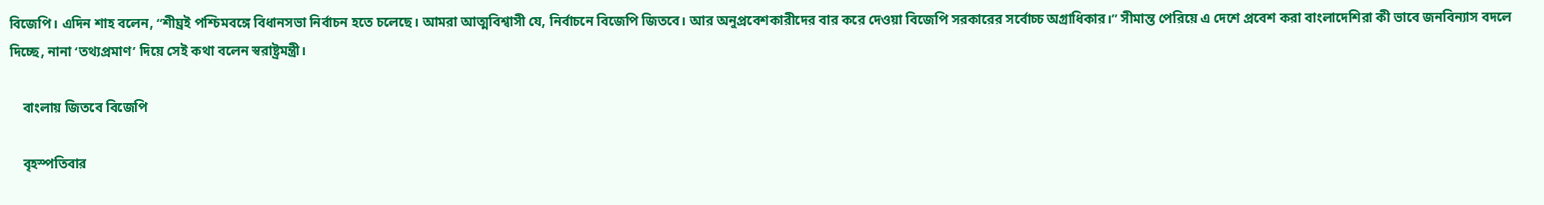বিজেপি। এদিন শাহ বলেন, ‘‘শীঘ্রই পশ্চিমবঙ্গে বিধানসভা নির্বাচন হতে চলেছে। আমরা আত্মবিশ্বাসী যে, নির্বাচনে বিজেপি জিতবে। আর অনুপ্রবেশকারীদের বার করে দেওয়া বিজেপি সরকারের সর্বোচ্চ অগ্রাধিকার।’’ সীমান্ত পেরিয়ে এ দেশে প্রবেশ করা বাংলাদেশিরা কী ভাবে জনবিন্যাস বদলে দিচ্ছে, নানা ‘তথ্যপ্রমাণ’ দিয়ে সেই কথা বলেন স্বরাষ্ট্রমন্ত্রী।

    বাংলায় জিতবে বিজেপি

    বৃহস্পতিবার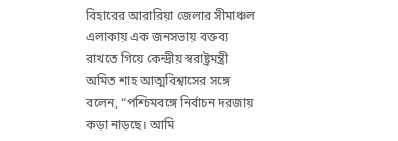বিহারের আরারিয়া জেলার সীমাঞ্চল এলাকায় এক জনসভায় বক্তব্য রাখতে গিয়ে কেন্দ্রীয় স্বরাষ্ট্রমন্ত্রী অমিত শাহ আত্মবিশ্বাসের সঙ্গে বলেন, “পশ্চিমবঙ্গে নির্বাচন দরজায় কড়া নাড়ছে। আমি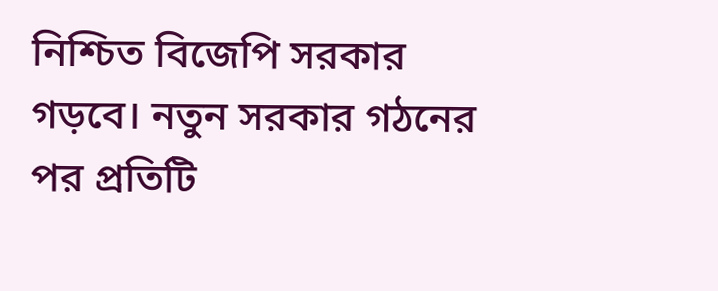নিশ্চিত বিজেপি সরকার গড়বে। নতুন সরকার গঠনের পর প্রতিটি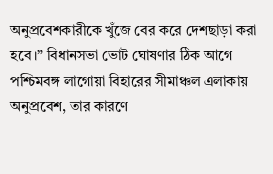অনুপ্রবেশকারীকে খুঁজে বের করে দেশছাড়া করা হবে।” বিধানসভা ভোট ঘোষণার ঠিক আগে পশ্চিমবঙ্গ লাগোয়া বিহারের সীমাঞ্চল এলাকায় অনুপ্রবেশ, তার কারণে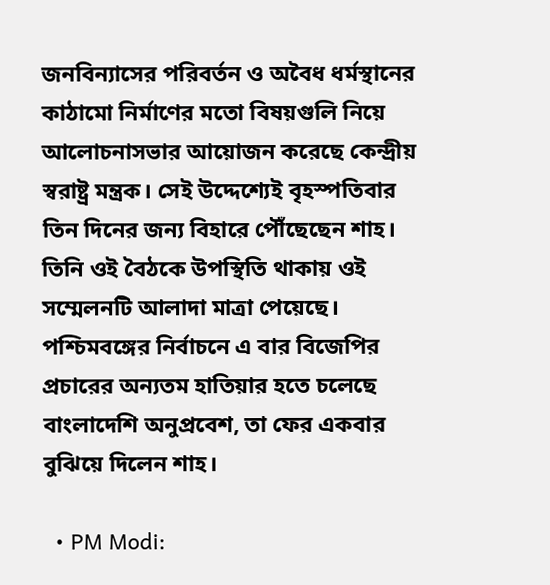জনবিন্যাসের পরিবর্তন ও অবৈধ ধর্মস্থানের কাঠামো নির্মাণের মতো বিষয়গুলি নিয়ে আলোচনাসভার আয়োজন করেছে কেন্দ্রীয় স্বরাষ্ট্র মন্ত্রক। সেই উদ্দেশ্যেই বৃহস্পতিবার তিন দিনের জন্য বিহারে পৌঁছেছেন শাহ। তিনি ওই বৈঠকে উপস্থিতি থাকায় ওই সম্মেলনটি আলাদা মাত্রা পেয়েছে। পশ্চিমবঙ্গের নির্বাচনে এ বার বিজেপির প্রচারের অন্যতম হাতিয়ার হতে চলেছে বাংলাদেশি অনুপ্রবেশ, তা ফের একবার বুঝিয়ে দিলেন শাহ।

  • PM Modi: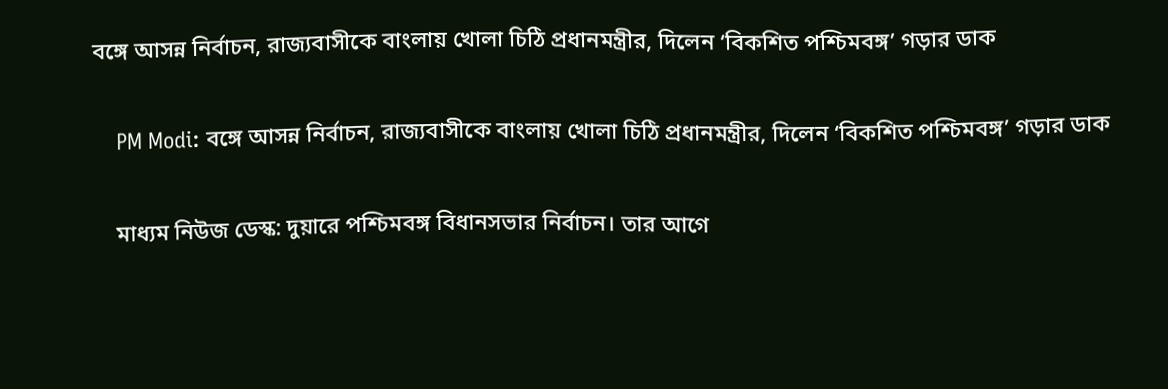বঙ্গে আসন্ন নির্বাচন, রাজ্যবাসীকে বাংলায় খোলা চিঠি প্রধানমন্ত্রীর, দিলেন ‘বিকশিত পশ্চিমবঙ্গ’ গড়ার ডাক

    PM Modi: বঙ্গে আসন্ন নির্বাচন, রাজ্যবাসীকে বাংলায় খোলা চিঠি প্রধানমন্ত্রীর, দিলেন ‘বিকশিত পশ্চিমবঙ্গ’ গড়ার ডাক

    মাধ্যম নিউজ ডেস্ক: দুয়ারে পশ্চিমবঙ্গ বিধানসভার নির্বাচন। তার আগে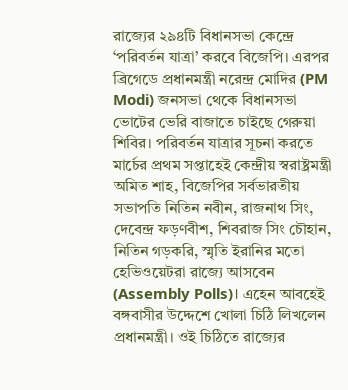রাজ্যের ২৯৪টি বিধানসভা কেন্দ্রে ‘পরিবর্তন যাত্রা’ করবে বিজেপি। এরপর ব্রিগেডে প্রধানমন্ত্রী নরেন্দ্র মোদির (PM Modi) জনসভা থেকে বিধানসভা ভোটের ভেরি বাজাতে চাইছে গেরুয়া শিবির। পরিবর্তন যাত্রার সূচনা করতে মার্চের প্রথম সপ্তাহেই কেন্দ্রীয় স্বরাষ্ট্রমন্ত্রী অমিত শাহ, বিজেপির সর্বভারতীয় সভাপতি নিতিন নবীন, রাজনাথ সিং, দেবেন্দ্র ফড়ণবীশ, শিবরাজ সিং চৌহান, নিতিন গড়করি, স্মৃতি ইরানির মতো হেভিওয়েটরা রাজ্যে আসবেন (Assembly Polls)। এহেন আবহেই বঙ্গবাসীর উদ্দেশে খোলা চিঠি লিখলেন প্রধানমন্ত্রী। ওই চিঠিতে রাজ্যের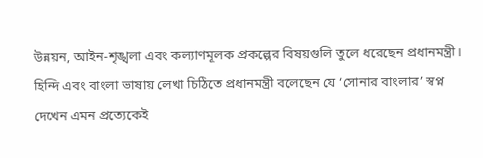উন্নয়ন, আইন-শৃঙ্খলা এবং কল্যাণমূলক প্রকল্পের বিষয়গুলি তুলে ধরেছেন প্রধানমন্ত্রী। হিন্দি এবং বাংলা ভাষায় লেখা চিঠিতে প্রধানমন্ত্রী বলেছেন যে ‘সোনার বাংলার’ স্বপ্ন দেখেন এমন প্রত্যেকেই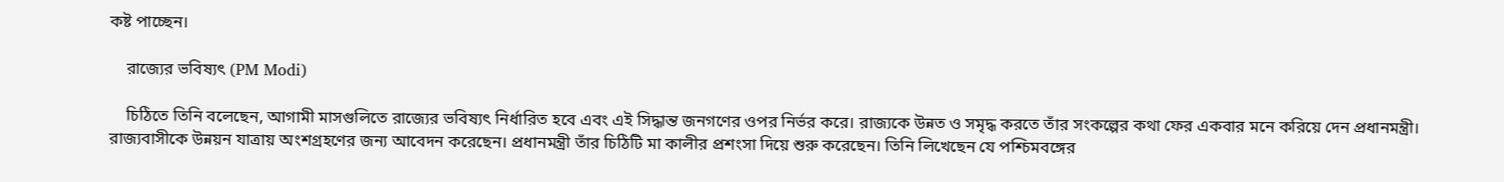কষ্ট পাচ্ছেন।

    রাজ্যের ভবিষ্যৎ (PM Modi)

    চিঠিতে তিনি বলেছেন, আগামী মাসগুলিতে রাজ্যের ভবিষ্যৎ নির্ধারিত হবে এবং এই সিদ্ধান্ত জনগণের ওপর নির্ভর করে। রাজ্যকে উন্নত ও সমৃদ্ধ করতে তাঁর সংকল্পের কথা ফের একবার মনে করিয়ে দেন প্রধানমন্ত্রী। রাজ্যবাসীকে উন্নয়ন যাত্রায় অংশগ্রহণের জন্য আবেদন করেছেন। প্রধানমন্ত্রী তাঁর চিঠিটি মা কালীর প্রশংসা দিয়ে শুরু করেছেন। তিনি লিখেছেন যে পশ্চিমবঙ্গের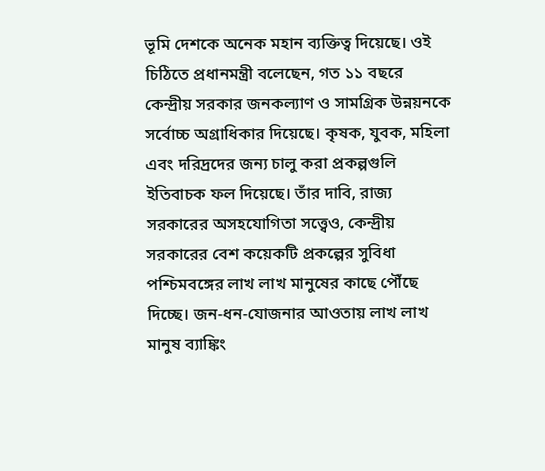ভূমি দেশকে অনেক মহান ব্যক্তিত্ব দিয়েছে। ওই চিঠিতে প্রধানমন্ত্রী বলেছেন, গত ১১ বছরে কেন্দ্রীয় সরকার জনকল্যাণ ও সামগ্রিক উন্নয়নকে সর্বোচ্চ অগ্রাধিকার দিয়েছে। কৃষক, যুবক, মহিলা এবং দরিদ্রদের জন্য চালু করা প্রকল্পগুলি ইতিবাচক ফল দিয়েছে। তাঁর দাবি, রাজ্য সরকারের অসহযোগিতা সত্ত্বেও, কেন্দ্রীয় সরকারের বেশ কয়েকটি প্রকল্পের সুবিধা পশ্চিমবঙ্গের লাখ লাখ মানুষের কাছে পৌঁছে দিচ্ছে। জন-ধন-যোজনার আওতায় লাখ লাখ মানুষ ব্যাঙ্কিং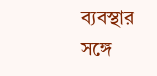ব্যবস্থার সঙ্গে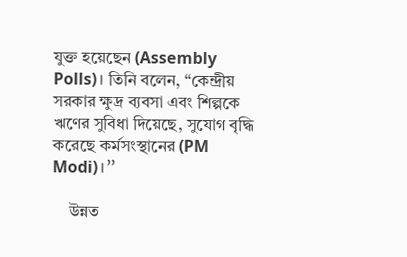যুক্ত হয়েছেন (Assembly Polls)। তিনি বলেন, “কেন্দ্রীয় সরকার ক্ষুদ্র ব্যবসা এবং শিল্পকে ঋণের সুবিধা দিয়েছে, সুযোগ বৃদ্ধি করেছে কর্মসংস্থানের (PM Modi)।”

    উন্নত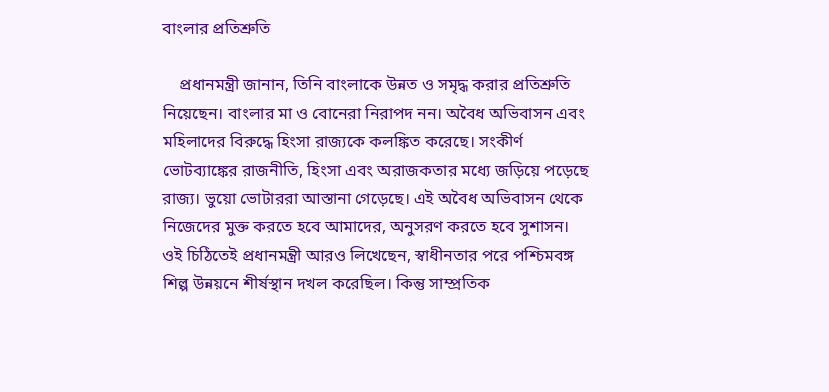বাংলার প্রতিশ্রুতি

    প্রধানমন্ত্রী জানান, তিনি বাংলাকে উন্নত ও সমৃদ্ধ করার প্রতিশ্রুতি নিয়েছেন। বাংলার মা ও বোনেরা নিরাপদ নন। অবৈধ অভিবাসন এবং মহিলাদের বিরুদ্ধে হিংসা রাজ্যকে কলঙ্কিত করেছে। সংকীর্ণ ভোটব্যাঙ্কের রাজনীতি, হিংসা এবং অরাজকতার মধ্যে জড়িয়ে পড়েছে রাজ্য। ভুয়ো ভোটাররা আস্তানা গেড়েছে। এই অবৈধ অভিবাসন থেকে নিজেদের মুক্ত করতে হবে আমাদের, অনুসরণ করতে হবে সুশাসন। ওই চিঠিতেই প্রধানমন্ত্রী আরও লিখেছেন, স্বাধীনতার পরে পশ্চিমবঙ্গ শিল্প উন্নয়নে শীর্ষস্থান দখল করেছিল। কিন্তু সাম্প্রতিক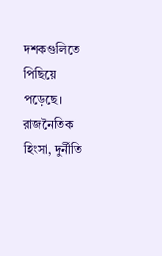দশকগুলিতে পিছিয়ে পড়েছে। রাজনৈতিক হিংসা, দুর্নীতি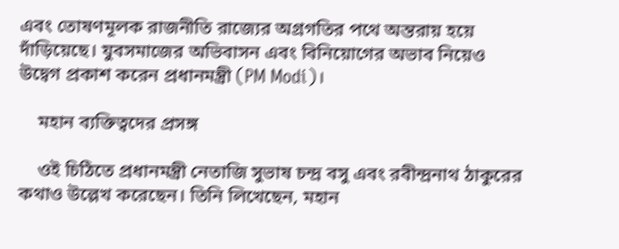এবং তোষণমূলক রাজনীতি রাজ্যের অগ্রগতির পথে অন্তরায় হয়ে দাঁড়িয়েছে। যুবসমাজের অভিবাসন এবং বিনিয়োগের অভাব নিয়েও উদ্বেগ প্রকাশ করেন প্রধানমন্ত্রী (PM Modi)।

    মহান ব্যক্তিত্বদের প্রসঙ্গ

    ওই চিঠিতে প্রধানমন্ত্রী নেতাজি সুভাষ চন্দ্র বসু এবং রবীন্দ্রনাথ ঠাকুরের কথাও উল্লেখ করেছেন। তিনি লিখেছেন, মহান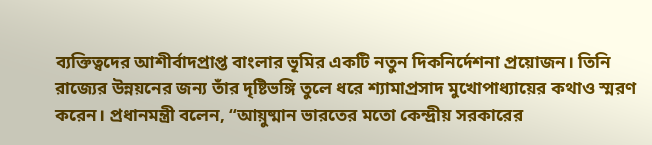ব্যক্তিত্বদের আশীর্বাদপ্রাপ্ত বাংলার ভূমির একটি নতুন দিকনির্দেশনা প্রয়োজন। তিনি রাজ্যের উন্নয়নের জন্য তাঁর দৃষ্টিভঙ্গি তুলে ধরে শ্যামাপ্রসাদ মুখোপাধ্যায়ের কথাও স্মরণ করেন। প্রধানমন্ত্রী বলেন, “আয়ুষ্মান ভারতের মতো কেন্দ্রীয় সরকারের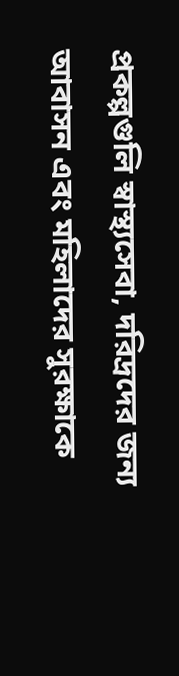প্রকল্পগুলি স্বাস্থ্যসেবা, দরিদ্রদের জন্য আবাসন এবং মহিলাদের সুরক্ষাকে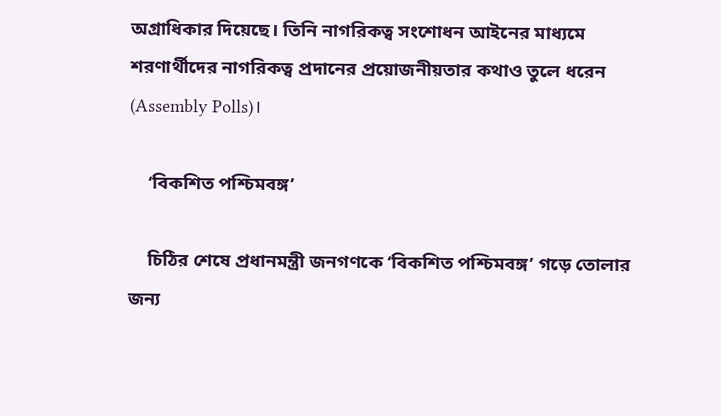অগ্রাধিকার দিয়েছে। তিনি নাগরিকত্ব সংশোধন আইনের মাধ্যমে শরণার্থীদের নাগরিকত্ব প্রদানের প্রয়োজনীয়তার কথাও তুলে ধরেন (Assembly Polls)।

    ‘বিকশিত পশ্চিমবঙ্গ’

    চিঠির শেষে প্রধানমন্ত্রী জনগণকে ‘বিকশিত পশ্চিমবঙ্গ’ গড়ে তোলার জন্য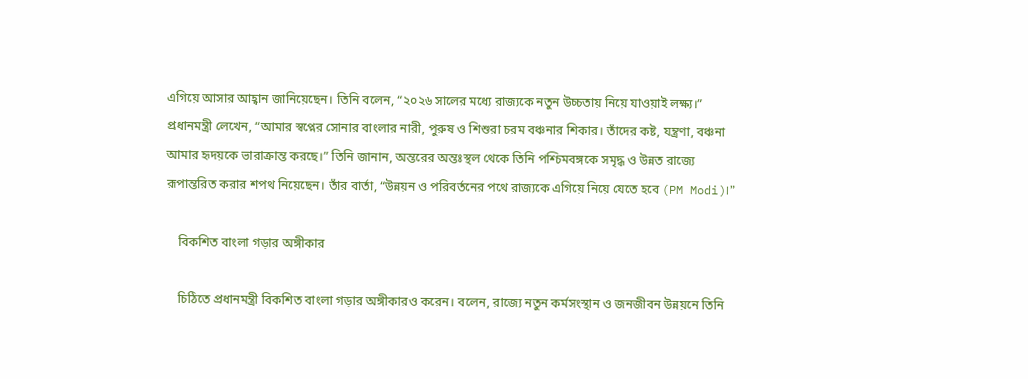এগিয়ে আসার আহ্বান জানিয়েছেন। তিনি বলেন, “২০২৬ সালের মধ্যে রাজ্যকে নতুন উচ্চতায় নিয়ে যাওয়াই লক্ষ্য।” প্রধানমন্ত্রী লেখেন, “আমার স্বপ্নের সোনার বাংলার নারী, পুরুষ ও শিশুরা চরম বঞ্চনার শিকার। তাঁদের কষ্ট, যন্ত্রণা, বঞ্চনা আমার হৃদয়কে ভারাক্রান্ত করছে।” তিনি জানান, অন্তরের অন্তঃস্থল থেকে তিনি পশ্চিমবঙ্গকে সমৃদ্ধ ও উন্নত রাজ্যে রূপান্তরিত করার শপথ নিয়েছেন। তাঁর বার্তা, “উন্নয়ন ও পরিবর্তনের পথে রাজ্যকে এগিয়ে নিয়ে যেতে হবে (PM Modi)।”

    বিকশিত বাংলা গড়ার অঙ্গীকার

    চিঠিতে প্রধানমন্ত্রী বিকশিত বাংলা গড়ার অঙ্গীকারও করেন। বলেন, রাজ্যে নতুন কর্মসংস্থান ও জনজীবন উন্নয়নে তিনি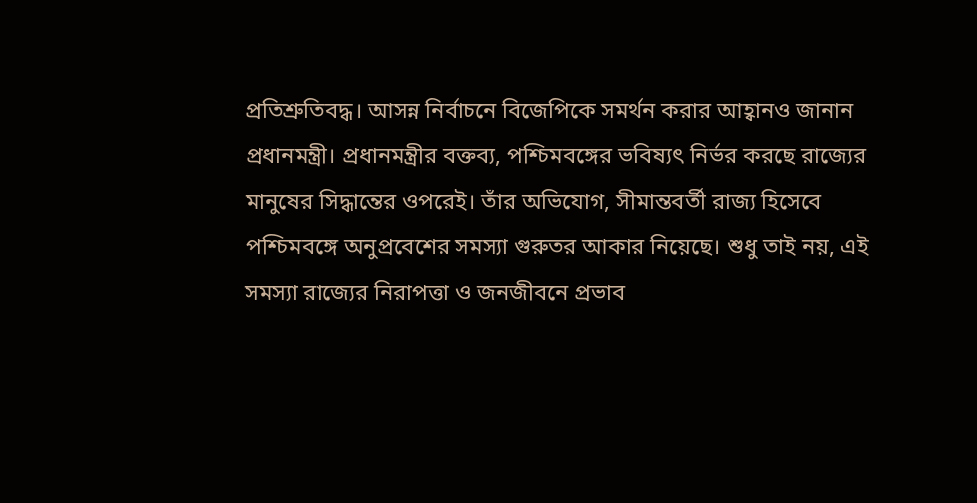প্রতিশ্রুতিবদ্ধ। আসন্ন নির্বাচনে বিজেপিকে সমর্থন করার আহ্বানও জানান প্রধানমন্ত্রী। প্রধানমন্ত্রীর বক্তব্য, পশ্চিমবঙ্গের ভবিষ্যৎ নির্ভর করছে রাজ্যের মানুষের সিদ্ধান্তের ওপরেই। তাঁর অভিযোগ, সীমান্তবর্তী রাজ্য হিসেবে পশ্চিমবঙ্গে অনুপ্রবেশের সমস্যা গুরুতর আকার নিয়েছে। শুধু তাই নয়, এই সমস্যা রাজ্যের নিরাপত্তা ও জনজীবনে প্রভাব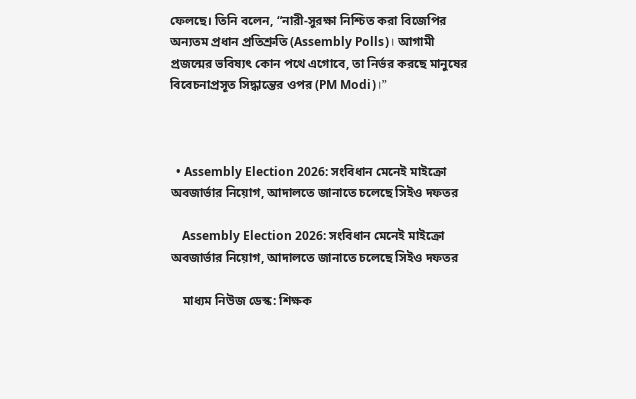ফেলছে। তিনি বলেন, “নারী-সুরক্ষা নিশ্চিত করা বিজেপির অন্যতম প্রধান প্রতিশ্রুতি (Assembly Polls)। আগামী প্রজন্মের ভবিষ্যৎ কোন পথে এগোবে, তা নির্ভর করছে মানুষের বিবেচনাপ্রসূত সিদ্ধান্তের ওপর (PM Modi)।”



  • Assembly Election 2026: সংবিধান মেনেই মাইক্রো অবজার্ভার নিয়োগ, আদালতে জানাতে চলেছে সিইও দফতর

    Assembly Election 2026: সংবিধান মেনেই মাইক্রো অবজার্ভার নিয়োগ, আদালতে জানাতে চলেছে সিইও দফতর

    মাধ্যম নিউজ ডেস্ক: শিক্ষক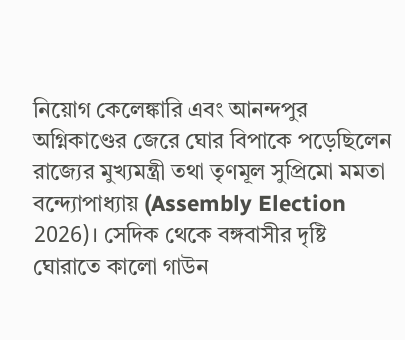নিয়োগ কেলেঙ্কারি এবং আনন্দপুর অগ্নিকাণ্ডের জেরে ঘোর বিপাকে পড়েছিলেন রাজ্যের মুখ্যমন্ত্রী তথা তৃণমূল সুপ্রিমো মমতা বন্দ্যোপাধ্যায় (Assembly Election 2026)। সেদিক থেকে বঙ্গবাসীর দৃষ্টি ঘোরাতে কালো গাউন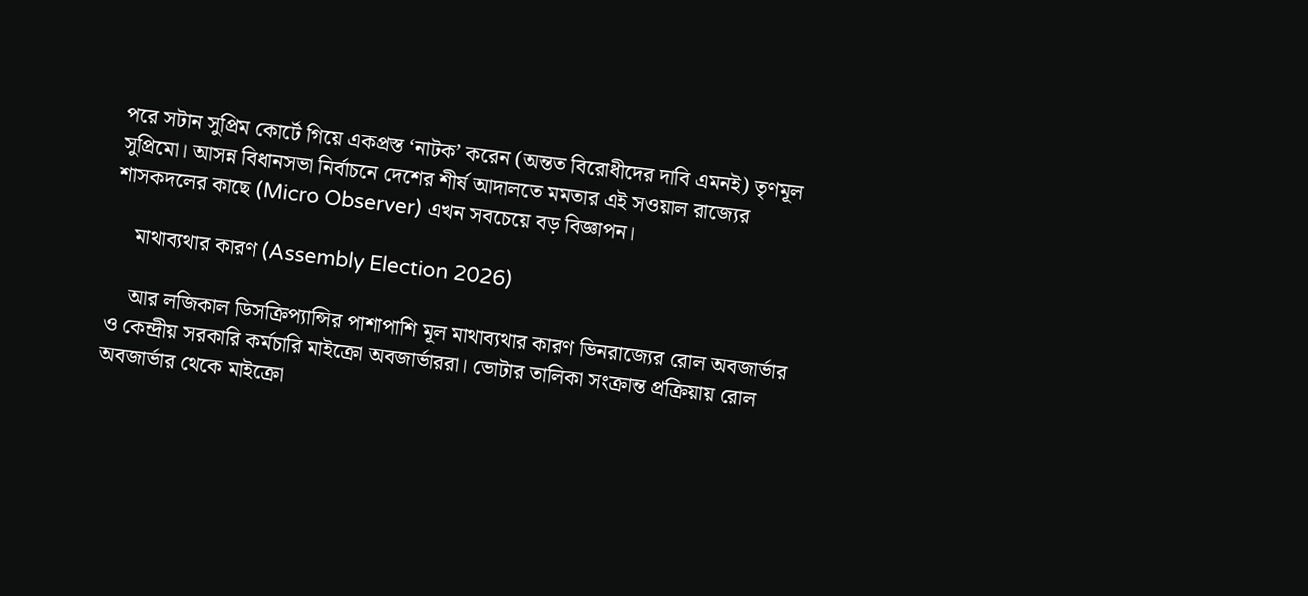পরে সটান সুপ্রিম কোর্টে গিয়ে একপ্রস্ত ‘নাটক’ করেন (অন্তত বিরোধীদের দাবি এমনই) তৃণমূল সুপ্রিমো। আসন্ন বিধানসভা নির্বাচনে দেশের শীর্ষ আদালতে মমতার এই সওয়াল রাজ্যের শাসকদলের কাছে (Micro Observer) এখন সবচেয়ে বড় বিজ্ঞাপন।

    মাথাব্যথার কারণ (Assembly Election 2026)

    আর লজিকাল ডিসক্রিপ্যান্সির পাশাপাশি মূল মাথাব্যথার কারণ ভিনরাজ্যের রোল অবজার্ভার ও কেন্দ্রীয় সরকারি কর্মচারি মাইক্রো অবজার্ভাররা। ভোটার তালিকা সংক্রান্ত প্রক্রিয়ায় রোল অবজার্ভার থেকে মাইক্রো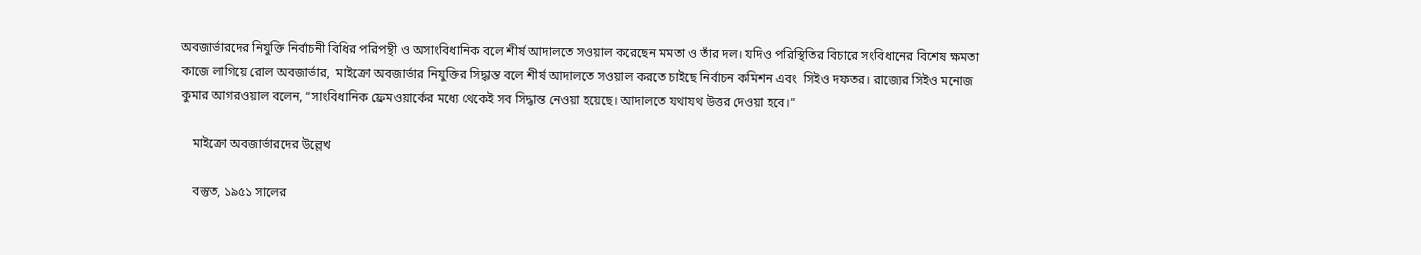অবজার্ভারদের নিযুক্তি নির্বাচনী বিধির পরিপন্থী ও অসাংবিধানিক বলে শীর্ষ আদালতে সওয়াল করেছেন মমতা ও তাঁর দল। যদিও পরিস্থিতির বিচারে সংবিধানের বিশেষ ক্ষমতা কাজে লাগিয়ে রোল অবজার্ভার,  মাইক্রো অবজার্ভার নিযুক্তির সিদ্ধান্ত বলে শীর্ষ আদালতে সওয়াল করতে চাইছে নির্বাচন কমিশন এবং  সিইও দফতর। রাজ্যের সিইও মনোজ কুমার আগরওয়াল বলেন, “সাংবিধানিক ফ্রেমওয়ার্কের মধ্যে থেকেই সব সিদ্ধান্ত নেওয়া হয়েছে। আদালতে যথাযথ উত্তর দেওয়া হবে।”

    মাইক্রো অবজার্ভারদের উল্লেখ

    বস্তুত, ১৯৫১ সালের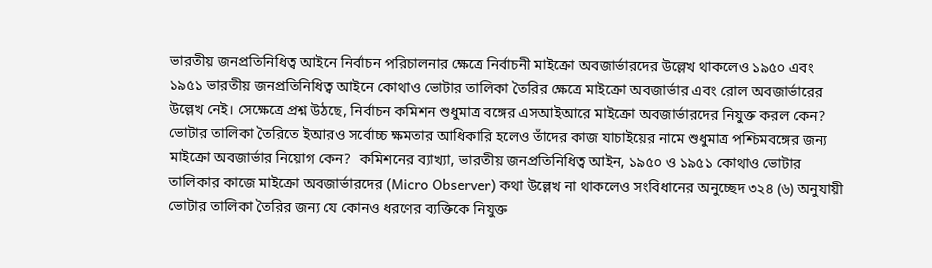ভারতীয় জনপ্রতিনিধিত্ব আইনে নির্বাচন পরিচালনার ক্ষেত্রে নির্বাচনী মাইক্রো অবজার্ভারদের উল্লেখ থাকলেও ১৯৫০ এবং ১৯৫১ ভারতীয় জনপ্রতিনিধিত্ব আইনে কোথাও ভোটার তালিকা তৈরির ক্ষেত্রে মাইক্রো অবজার্ভার এবং রোল অবজার্ভারের উল্লেখ নেই। সেক্ষেত্রে প্রশ্ন উঠছে, নির্বাচন কমিশন শুধুমাত্র বঙ্গের এসআইআরে মাইক্রো অবজার্ভারদের নিযুক্ত করল কেন? ভোটার তালিকা তৈরিতে ইআরও সর্বোচ্চ ক্ষমতার আধিকারি হলেও তাঁদের কাজ যাচাইয়ের নামে শুধুমাত্র পশ্চিমবঙ্গের জন্য মাইক্রো অবজার্ভার নিয়োগ কেন?  কমিশনের ব্যাখ্যা, ভারতীয় জনপ্রতিনিধিত্ব আইন, ১৯৫০ ও ১৯৫১ কোথাও ভোটার তালিকার কাজে মাইক্রো অবজার্ভারদের (Micro Observer) কথা উল্লেখ না থাকলেও সংবিধানের অনুচ্ছেদ ৩২৪ (৬) অনুযায়ী ভোটার তালিকা তৈরির জন্য যে কোনও ধরণের ব্যক্তিকে নিযুক্ত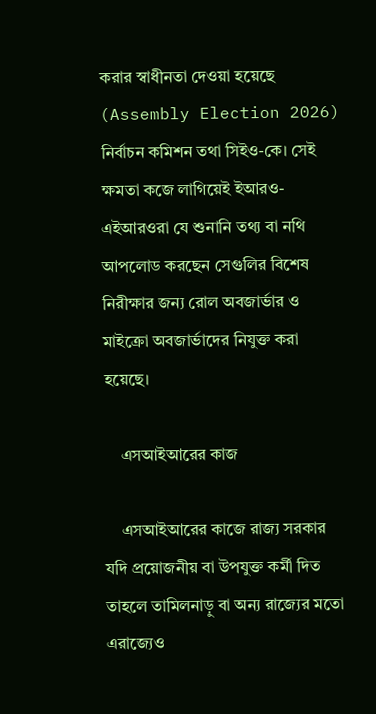করার স্বাধীনতা দেওয়া হয়েছে (Assembly Election 2026) নির্বাচন কমিশন তথা সিইও-কে। সেই ক্ষমতা কজে লাগিয়েই ইআরও-এইআরওরা যে শুনানি তথ্য বা নথি আপলোড করছেন সেগুলির বিশেষ নিরীক্ষার জন্য রোল অবজার্ভার ও মাইক্রো অবজার্ভাদের নিযুক্ত করা হয়েছে।

    এসআইআরের কাজ

    এসআইআরের কাজে রাজ্য সরকার যদি প্রয়োজনীয় বা উপযুক্ত কর্মী দিত তাহলে তামিলনাড়ু বা অন্য রাজ্যের মতো এরাজ্যেও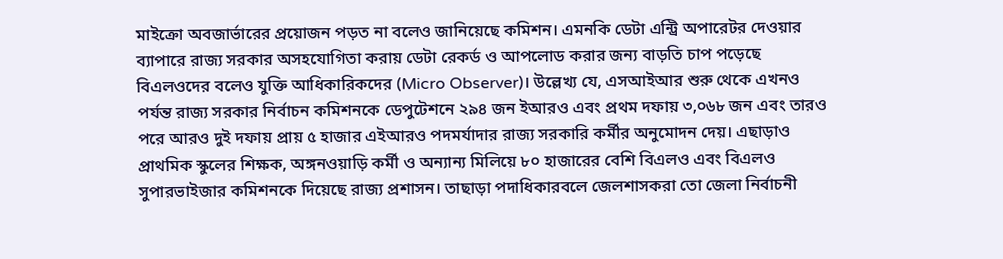মাইক্রো অবজার্ভারের প্রয়োজন পড়ত না বলেও জানিয়েছে কমিশন। এমনকি ডেটা এন্ট্রি অপারেটর দেওয়ার ব্যাপারে রাজ্য সরকার অসহযোগিতা করায় ডেটা রেকর্ড ও আপলোড করার জন্য বাড়তি চাপ পড়েছে বিএলওদের বলেও যুক্তি আধিকারিকদের (Micro Observer)। উল্লেখ্য যে, এসআইআর শুরু থেকে এখনও পর্যন্ত রাজ্য সরকার নির্বাচন কমিশনকে ডেপুটেশনে ২৯৪ জন ইআরও এবং প্রথম দফায় ৩,০৬৮ জন এবং তারও পরে আরও দুই দফায় প্রায় ৫ হাজার এইআরও পদমর্যাদার রাজ্য সরকারি কর্মীর অনুমোদন দেয়। এছাড়াও প্রাথমিক স্কুলের শিক্ষক, অঙ্গনওয়াড়ি কর্মী ও অন্যান্য মিলিয়ে ৮০ হাজারের বেশি বিএলও এবং বিএলও সুপারভাইজার কমিশনকে দিয়েছে রাজ্য প্রশাসন। তাছাড়া পদাধিকারবলে জেলশাসকরা তো জেলা নির্বাচনী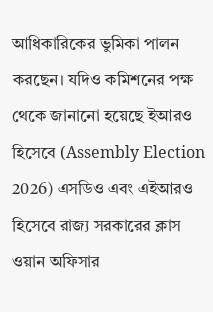আধিকারিকের ভুমিকা পালন করছেন। যদিও কমিশনের পক্ষ থেকে জানানো হয়েছে ইআরও হিসেবে (Assembly Election 2026) এসডিও এবং এইআরও হিসেবে রাজ্য সরকারের ক্লাস ওয়ান অফিসার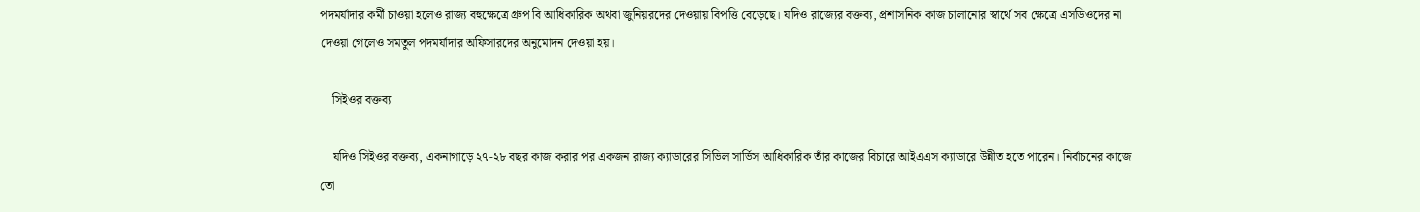পদমর্যাদার কর্মী চাওয়া হলেও রাজ্য বহুক্ষেত্রে গ্রুপ বি আধিকারিক অথবা জুনিয়রদের দেওয়ায় বিপত্তি বেড়েছে। যদিও রাজ্যের বক্তব্য, প্রশাসনিক কাজ চালানোর স্বার্থে সব ক্ষেত্রে এসডিওদের না দেওয়া গেলেও সমতুল পদমর্যাদার অফিসারদের অনুমোদন দেওয়া হয়।

    সিইওর বক্তব্য

    যদিও সিইওর বক্তব্য, একনাগাড়ে ২৭-২৮ বছর কাজ করার পর একজন রাজ্য ক্যাডারের সিভিল সার্ভিস আধিকারিক তাঁর কাজের বিচারে আইএএস ক্যাডারে উন্নীত হতে পারেন। নির্বাচনের কাজে তো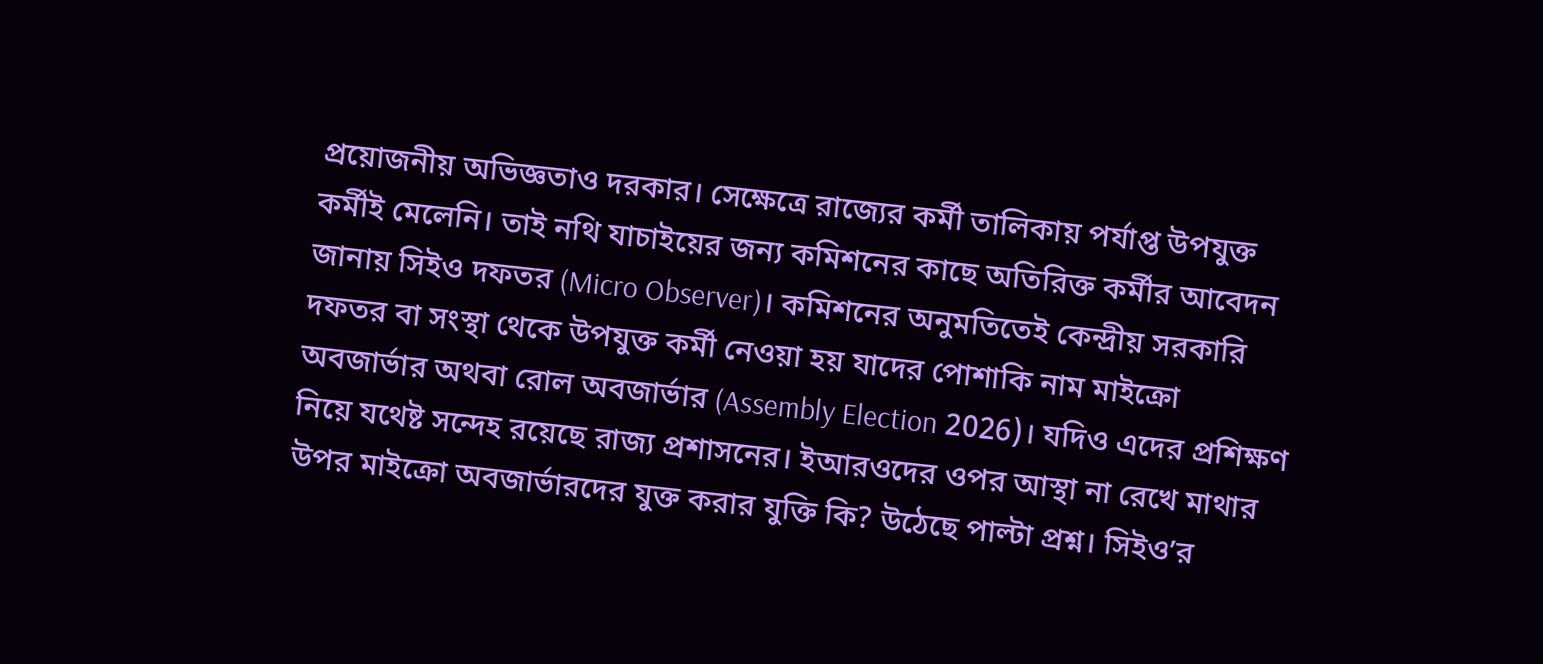প্রয়োজনীয় অভিজ্ঞতাও দরকার। সেক্ষেত্রে রাজ্যের কর্মী তালিকায় পর্যাপ্ত উপযুক্ত কর্মীই মেলেনি। তাই নথি যাচাইয়ের জন্য কমিশনের কাছে অতিরিক্ত কর্মীর আবেদন জানায় সিইও দফতর (Micro Observer)। কমিশনের অনুমতিতেই কেন্দ্রীয় সরকারি দফতর বা সংস্থা থেকে উপযুক্ত কর্মী নেওয়া হয় যাদের পোশাকি নাম মাইক্রো অবজার্ভার অথবা রোল অবজার্ভার (Assembly Election 2026)। যদিও এদের প্রশিক্ষণ নিয়ে যথেষ্ট সন্দেহ রয়েছে রাজ্য প্রশাসনের। ইআরওদের ওপর আস্থা না রেখে মাথার উপর মাইক্রো অবজার্ভারদের যুক্ত করার যুক্তি কি? উঠেছে পাল্টা প্রশ্ন। সিইও’র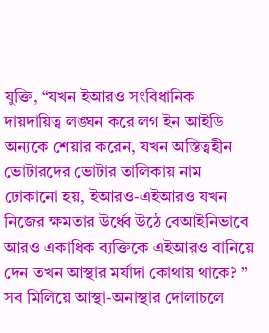যুক্তি, “যখন ইআরও সংবিধানিক দায়দায়িত্ব লঙ্ঘন করে লগ ইন আইডি অন্যকে শেয়ার করেন, যখন অস্তিত্বহীন ভোটারদের ভোটার তালিকায় নাম ঢোকানো হয়, ইআরও-এইআরও যখন নিজের ক্ষমতার উর্ধ্বে উঠে বেআইনিভাবে আরও একাধিক ব্যক্তিকে এইআরও বানিয়ে দেন তখন আস্থার মর্যাদা কোথায় থাকে? ”  সব মিলিয়ে আস্থা-অনাস্থার দোলাচলে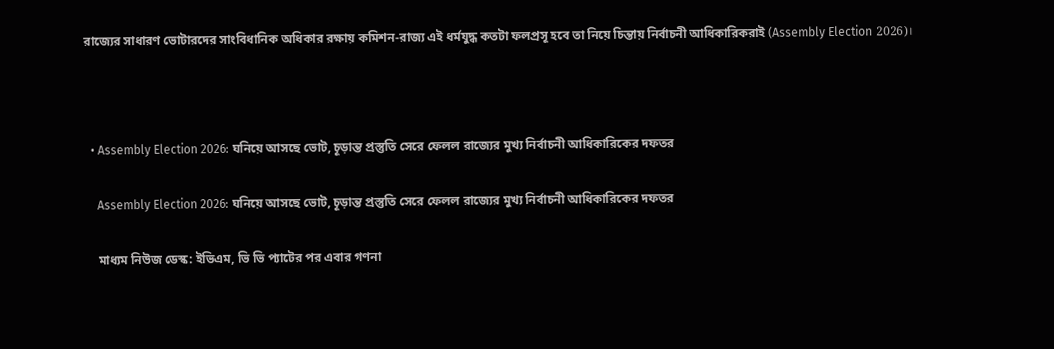রাজ্যের সাধারণ ভোটারদের সাংবিধানিক অধিকার রক্ষায় কমিশন-রাজ্য এই ধর্মযুদ্ধ কতটা ফলপ্রসূ হবে তা নিয়ে চিন্তায় নির্বাচনী আধিকারিকরাই (Assembly Election 2026)।



  • Assembly Election 2026: ঘনিয়ে আসছে ভোট, চূড়ান্ত প্রস্তুতি সেরে ফেলল রাজ্যের মুখ্য নির্বাচনী আধিকারিকের দফতর

    Assembly Election 2026: ঘনিয়ে আসছে ভোট, চূড়ান্ত প্রস্তুতি সেরে ফেলল রাজ্যের মুখ্য নির্বাচনী আধিকারিকের দফতর

    মাধ্যম নিউজ ডেস্ক: ইভিএম, ভি ভি প্যাটের পর এবার গণনা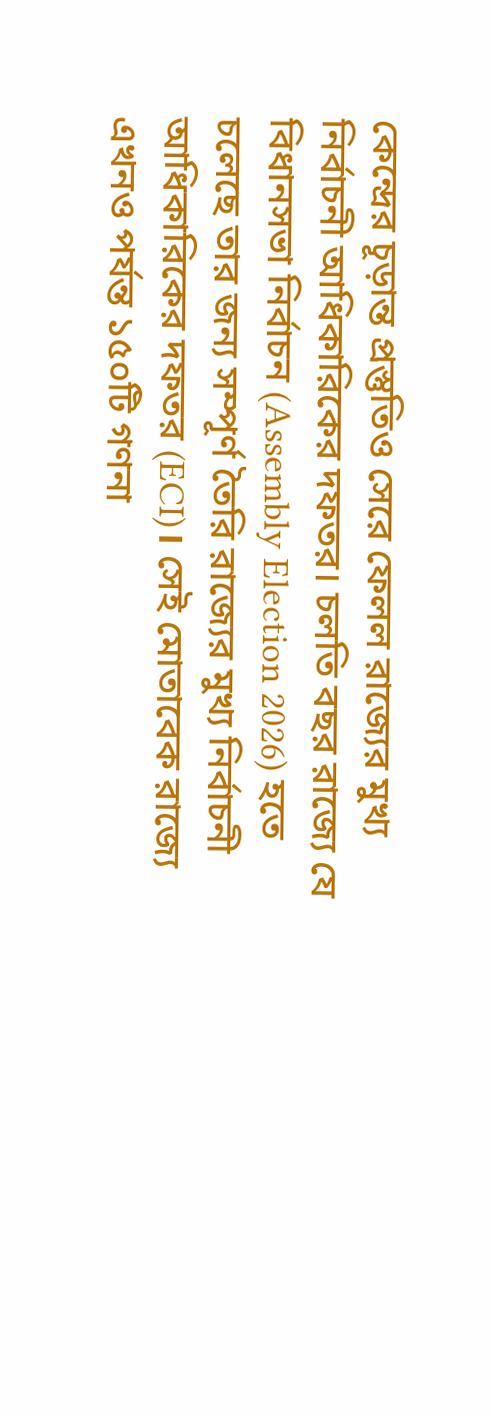কেন্দ্রের চূড়ান্ত প্রস্তুতিও সেরে ফেলল রাজ্যের মুখ্য নির্বাচনী আধিকারিকের দফতর। চলতি বছর রাজ্যে যে বিধানসভা নির্বাচন (Assembly Election 2026) হতে চলেছে তার জন্য সম্পূর্ণ তৈরি রাজ্যের মুখ্য নির্বাচনী আধিকারিকের দফতর (ECI)। সেই মোতাবেক রাজ্যে এখনও পর্যন্ত ১৫০টি গণনা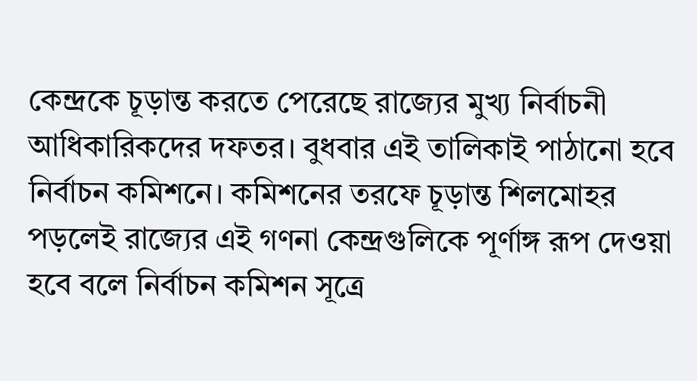কেন্দ্রকে চূড়ান্ত করতে পেরেছে রাজ্যের মুখ্য নির্বাচনী আধিকারিকদের দফতর। বুধবার এই তালিকাই পাঠানো হবে নির্বাচন কমিশনে। কমিশনের তরফে চূড়ান্ত শিলমোহর পড়লেই রাজ্যের এই গণনা কেন্দ্রগুলিকে পূর্ণাঙ্গ রূপ দেওয়া হবে বলে নির্বাচন কমিশন সূত্রে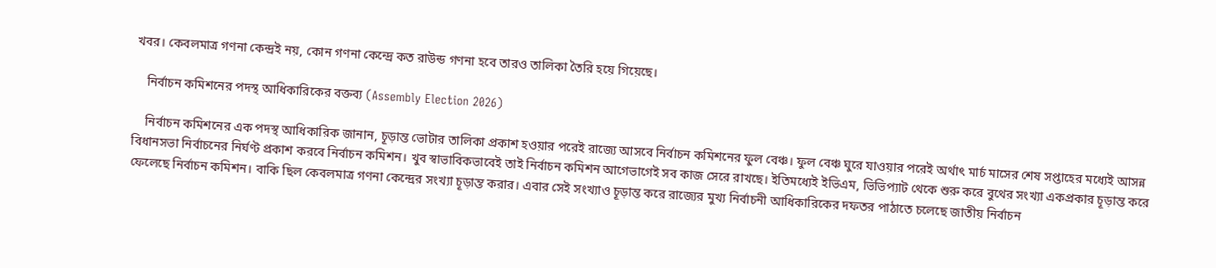খবর। কেবলমাত্র গণনা কেন্দ্রই নয়, কোন গণনা কেন্দ্রে কত রাউন্ড গণনা হবে তারও তালিকা তৈরি হয়ে গিয়েছে।

    নির্বাচন কমিশনের পদস্থ আধিকারিকের বক্তব্য (Assembly Election 2026)

    নির্বাচন কমিশনের এক পদস্থ আধিকারিক জানান, চূড়ান্ত ভোটার তালিকা প্রকাশ হওয়ার পরেই রাজ্যে আসবে নির্বাচন কমিশনের ফুল বেঞ্চ। ফুল বেঞ্চ ঘুরে যাওয়ার পরেই অর্থাৎ মার্চ মাসের শেষ সপ্তাহের মধ্যেই আসন্ন বিধানসভা নির্বাচনের নির্ঘণ্ট প্রকাশ করবে নির্বাচন কমিশন। খুব স্বাভাবিকভাবেই তাই নির্বাচন কমিশন আগেভাগেই সব কাজ সেরে রাখছে। ইতিমধ্যেই ইভিএম, ভিভিপ্যাট থেকে শুরু করে বুথের সংখ্যা একপ্রকার চূড়ান্ত করে ফেলেছে নির্বাচন কমিশন। বাকি ছিল কেবলমাত্র গণনা কেন্দ্রের সংখ্যা চূড়ান্ত করার। এবার সেই সংখ্যাও চূড়ান্ত করে রাজ্যের মুখ্য নির্বাচনী আধিকারিকের দফতর পাঠাতে চলেছে জাতীয় নির্বাচন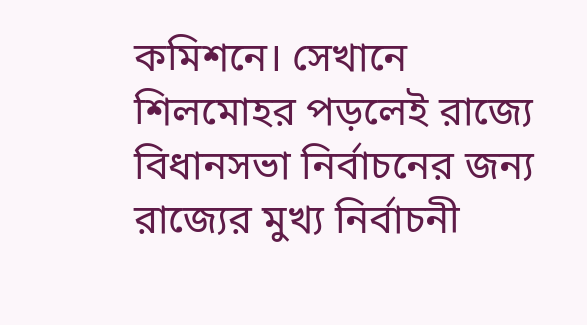কমিশনে। সেখানে শিলমোহর পড়লেই রাজ্যে বিধানসভা নির্বাচনের জন্য রাজ্যের মুখ্য নির্বাচনী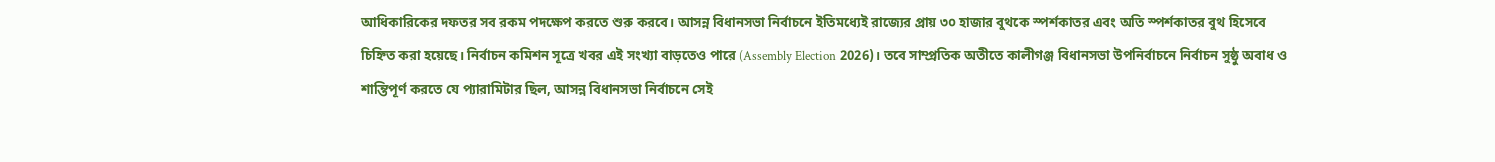আধিকারিকের দফতর সব রকম পদক্ষেপ করতে শুরু করবে। আসন্ন বিধানসভা নির্বাচনে ইতিমধ্যেই রাজ্যের প্রায় ৩০ হাজার বুথকে স্পর্শকাতর এবং অতি স্পর্শকাতর বুথ হিসেবে চিহ্নিত করা হয়েছে। নির্বাচন কমিশন সূত্রে খবর এই সংখ্যা বাড়তেও পারে (Assembly Election 2026)। তবে সাম্প্রতিক অতীতে কালীগঞ্জ বিধানসভা উপনির্বাচনে নির্বাচন সুষ্ঠু অবাধ ও শান্তিপূর্ণ করতে যে প্যারামিটার ছিল, আসন্ন বিধানসভা নির্বাচনে সেই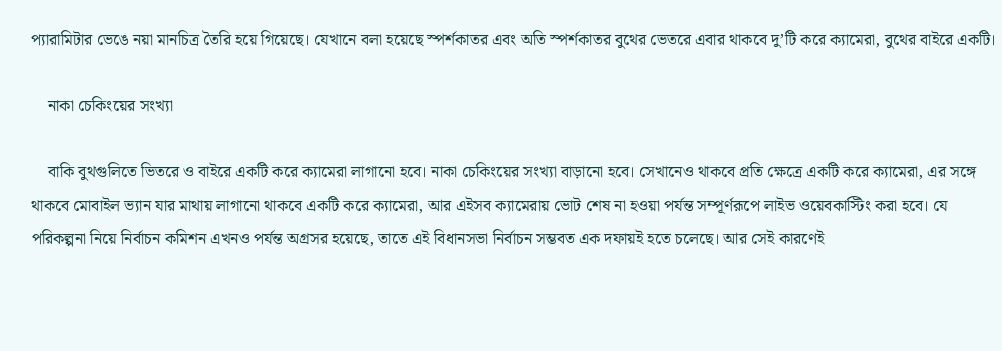প্যারামিটার ভেঙে নয়া মানচিত্র তৈরি হয়ে গিয়েছে। যেখানে বলা হয়েছে স্পর্শকাতর এবং অতি স্পর্শকাতর বুথের ভেতরে এবার থাকবে দু’টি করে ক্যামেরা, বুথের বাইরে একটি।

    নাকা চেকিংয়ের সংখ্যা

    বাকি বুথগুলিতে ভিতরে ও বাইরে একটি করে ক্যামেরা লাগানো হবে। নাকা চেকিংয়ের সংখ্যা বাড়ানো হবে। সেখানেও থাকবে প্রতি ক্ষেত্রে একটি করে ক্যামেরা, এর সঙ্গে থাকবে মোবাইল ভ্যান যার মাথায় লাগানো থাকবে একটি করে ক্যামেরা, আর এইসব ক্যামেরায় ভোট শেষ না হওয়া পর্যন্ত সম্পূর্ণরূপে লাইভ ওয়েবকাস্টিং করা হবে। যে পরিকল্পনা নিয়ে নির্বাচন কমিশন এখনও পর্যন্ত অগ্রসর হয়েছে, তাতে এই বিধানসভা নির্বাচন সম্ভবত এক দফায়ই হতে চলেছে। আর সেই কারণেই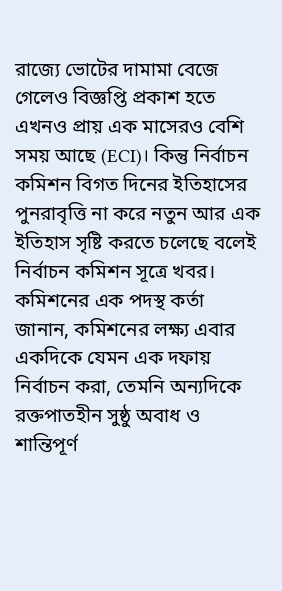রাজ্যে ভোটের দামামা বেজে গেলেও বিজ্ঞপ্তি প্রকাশ হতে এখনও প্রায় এক মাসেরও বেশি সময় আছে (ECI)। কিন্তু নির্বাচন কমিশন বিগত দিনের ইতিহাসের পুনরাবৃত্তি না করে নতুন আর এক ইতিহাস সৃষ্টি করতে চলেছে বলেই নির্বাচন কমিশন সূত্রে খবর। কমিশনের এক পদস্থ কর্তা জানান, কমিশনের লক্ষ্য এবার একদিকে যেমন এক দফায় নির্বাচন করা, তেমনি অন্যদিকে রক্তপাতহীন সুষ্ঠু অবাধ ও শান্তিপূর্ণ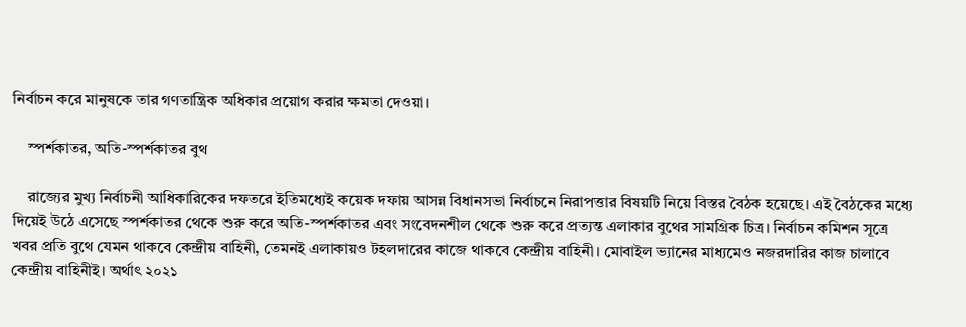নির্বাচন করে মানুষকে তার গণতান্ত্রিক অধিকার প্রয়োগ করার ক্ষমতা দেওয়া।

    স্পর্শকাতর, অতি-স্পর্শকাতর বুথ

    রাজ্যের মুখ্য নির্বাচনী আধিকারিকের দফতরে ইতিমধ্যেই কয়েক দফায় আসন্ন বিধানসভা নির্বাচনে নিরাপত্তার বিষয়টি নিয়ে বিস্তর বৈঠক হয়েছে। এই বৈঠকের মধ্যে দিয়েই উঠে এসেছে স্পর্শকাতর থেকে শুরু করে অতি-স্পর্শকাতর এবং সংবেদনশীল থেকে শুরু করে প্রত্যন্ত এলাকার বুথের সামগ্রিক চিত্র। নির্বাচন কমিশন সূত্রে খবর প্রতি বুথে যেমন থাকবে কেন্দ্রীয় বাহিনী, তেমনই এলাকায়ও টহলদারের কাজে থাকবে কেন্দ্রীয় বাহিনী। মোবাইল ভ্যানের মাধ্যমেও নজরদারির কাজ চালাবে কেন্দ্রীয় বাহিনীই। অর্থাৎ ২০২১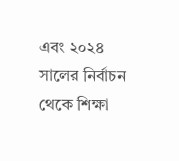এবং ২০২৪ সালের নির্বাচন থেকে শিক্ষা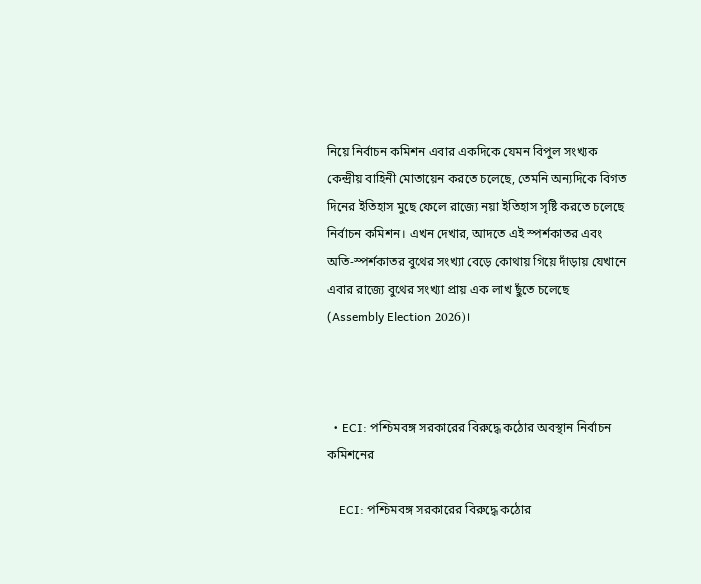নিয়ে নির্বাচন কমিশন এবার একদিকে যেমন বিপুল সংখ্যক কেন্দ্রীয় বাহিনী মোতায়েন করতে চলেছে, তেমনি অন্যদিকে বিগত দিনের ইতিহাস মুছে ফেলে রাজ্যে নয়া ইতিহাস সৃষ্টি করতে চলেছে নির্বাচন কমিশন। এখন দেখার, আদতে এই স্পর্শকাতর এবং অতি-স্পর্শকাতর বুথের সংখ্যা বেড়ে কোথায় গিয়ে দাঁড়ায় যেখানে এবার রাজ্যে বুথের সংখ্যা প্রায় এক লাখ ছুঁতে চলেছে (Assembly Election 2026)।



  • ECI: পশ্চিমবঙ্গ সরকারের বিরুদ্ধে কঠোর অবস্থান নির্বাচন কমিশনের

    ECI: পশ্চিমবঙ্গ সরকারের বিরুদ্ধে কঠোর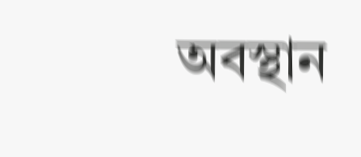অবস্থান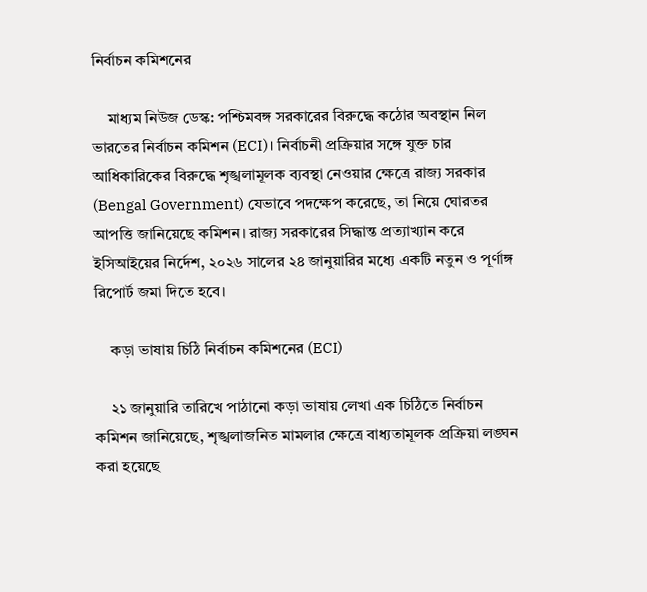নির্বাচন কমিশনের

    মাধ্যম নিউজ ডেস্ক: পশ্চিমবঙ্গ সরকারের বিরুদ্ধে কঠোর অবস্থান নিল ভারতের নির্বাচন কমিশন (ECI)। নির্বাচনী প্রক্রিয়ার সঙ্গে যুক্ত চার আধিকারিকের বিরুদ্ধে শৃঙ্খলামূলক ব্যবস্থা নেওয়ার ক্ষেত্রে রাজ্য সরকার (Bengal Government) যেভাবে পদক্ষেপ করেছে, তা নিয়ে ঘোরতর আপত্তি জানিয়েছে কমিশন। রাজ্য সরকারের সিদ্ধান্ত প্রত্যাখ্যান করে ইসিআইয়ের নির্দেশ, ২০২৬ সালের ২৪ জানুয়ারির মধ্যে একটি নতুন ও পূর্ণাঙ্গ রিপোর্ট জমা দিতে হবে।

    কড়া ভাষায় চিঠি নির্বাচন কমিশনের (ECI)

    ২১ জানুয়ারি তারিখে পাঠানো কড়া ভাষায় লেখা এক চিঠিতে নির্বাচন কমিশন জানিয়েছে, শৃঙ্খলাজনিত মামলার ক্ষেত্রে বাধ্যতামূলক প্রক্রিয়া লঙ্ঘন করা হয়েছে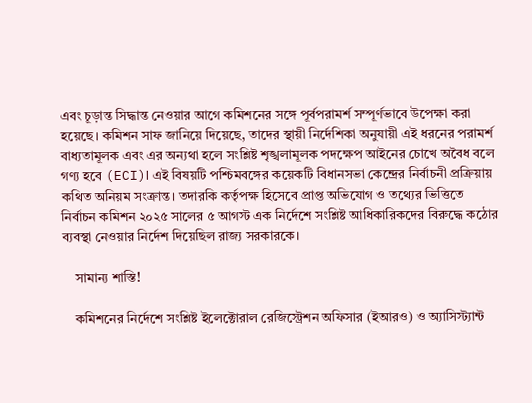এবং চূড়ান্ত সিদ্ধান্ত নেওয়ার আগে কমিশনের সঙ্গে পূর্বপরামর্শ সম্পূর্ণভাবে উপেক্ষা করা হয়েছে। কমিশন সাফ জানিয়ে দিয়েছে, তাদের স্থায়ী নির্দেশিকা অনুযায়ী এই ধরনের পরামর্শ বাধ্যতামূলক এবং এর অন্যথা হলে সংশ্লিষ্ট শৃঙ্খলামূলক পদক্ষেপ আইনের চোখে অবৈধ বলে গণ্য হবে (ECI)। এই বিষয়টি পশ্চিমবঙ্গের কয়েকটি বিধানসভা কেন্দ্রের নির্বাচনী প্রক্রিয়ায় কথিত অনিয়ম সংক্রান্ত। তদারকি কর্তৃপক্ষ হিসেবে প্রাপ্ত অভিযোগ ও তথ্যের ভিত্তিতে নির্বাচন কমিশন ২০২৫ সালের ৫ আগস্ট এক নির্দেশে সংশ্লিষ্ট আধিকারিকদের বিরুদ্ধে কঠোর ব্যবস্থা নেওয়ার নির্দেশ দিয়েছিল রাজ্য সরকারকে।

    সামান্য শাস্তি!

    কমিশনের নির্দেশে সংশ্লিষ্ট ইলেক্টোরাল রেজিস্ট্রেশন অফিসার (ইআরও) ও অ্যাসিস্ট্যান্ট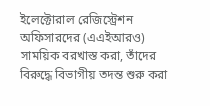ইলেক্টোরাল রেজিস্ট্রেশন অফিসারদের (এএইআরও) সাময়িক বরখাস্ত করা, তাঁদের বিরুদ্ধে বিভাগীয় তদন্ত শুরু করা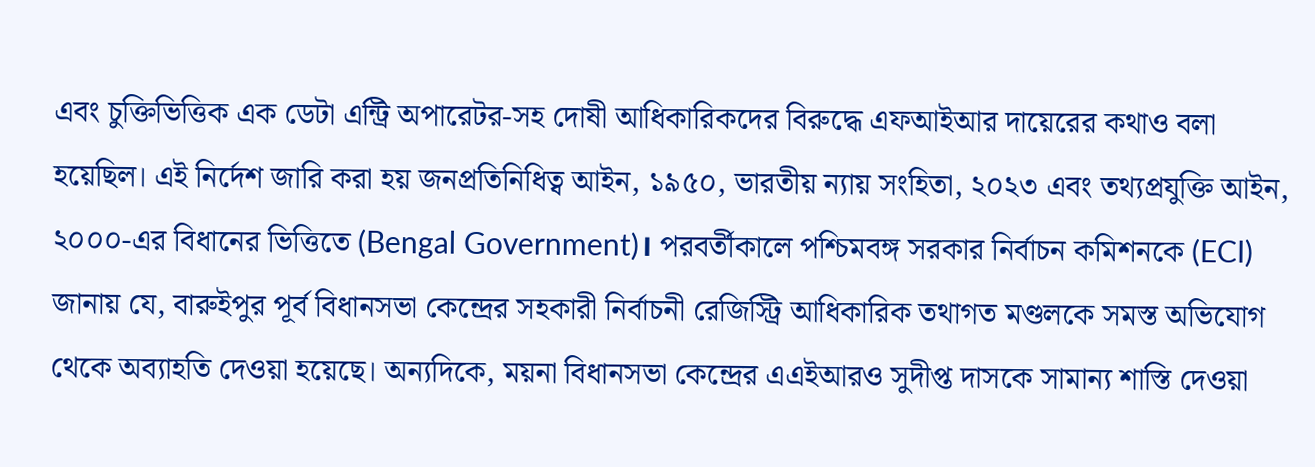এবং চুক্তিভিত্তিক এক ডেটা এন্ট্রি অপারেটর-সহ দোষী আধিকারিকদের বিরুদ্ধে এফআইআর দায়েরের কথাও বলা হয়েছিল। এই নির্দেশ জারি করা হয় জনপ্রতিনিধিত্ব আইন, ১৯৫০, ভারতীয় ন্যায় সংহিতা, ২০২৩ এবং তথ্যপ্রযুক্তি আইন, ২০০০-এর বিধানের ভিত্তিতে (Bengal Government)। পরবর্তীকালে পশ্চিমবঙ্গ সরকার নির্বাচন কমিশনকে (ECI) জানায় যে, বারুইপুর পূর্ব বিধানসভা কেন্দ্রের সহকারী নির্বাচনী রেজিস্ট্রি আধিকারিক তথাগত মণ্ডলকে সমস্ত অভিযোগ থেকে অব্যাহতি দেওয়া হয়েছে। অন্যদিকে, ময়না বিধানসভা কেন্দ্রের এএইআরও সুদীপ্ত দাসকে সামান্য শাস্তি দেওয়া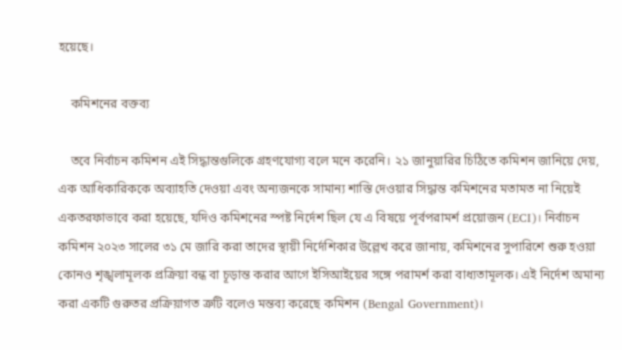হয়েছে।

    কমিশনের বক্তব্য

    তবে নির্বাচন কমিশন এই সিদ্ধান্তগুলিকে গ্রহণযোগ্য বলে মনে করেনি। ২১ জানুয়ারির চিঠিতে কমিশন জানিয়ে দেয়, এক আধিকারিককে অব্যাহতি দেওয়া এবং অন্যজনকে সামান্য শাস্তি দেওয়ার সিদ্ধান্ত কমিশনের মতামত না নিয়েই একতরফাভাবে করা হয়েছে, যদিও কমিশনের স্পষ্ট নির্দেশ ছিল যে এ বিষয়ে পূর্বপরামর্শ প্রয়োজন (ECI)। নির্বাচন কমিশন ২০২৩ সালের ৩১ মে জারি করা তাদের স্থায়ী নির্দেশিকার উল্লেখ করে জানায়, কমিশনের সুপারিশে শুরু হওয়া কোনও শৃঙ্খলামূলক প্রক্রিয়া বন্ধ বা চূড়ান্ত করার আগে ইসিআইয়ের সঙ্গে পরামর্শ করা বাধ্যতামূলক। এই নির্দেশ অমান্য করা একটি গুরুতর প্রক্রিয়াগত ত্রুটি বলেও মন্তব্য করেছে কমিশন (Bengal Government)।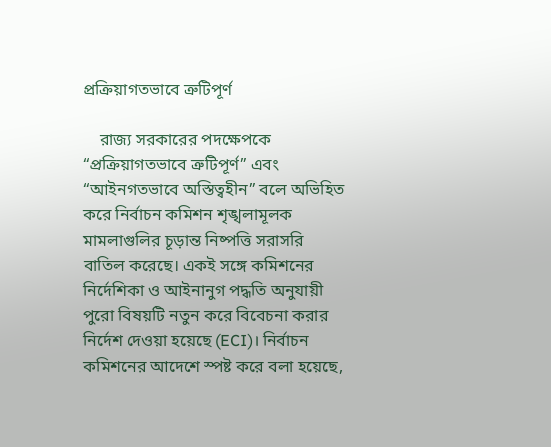প্রক্রিয়াগতভাবে ত্রুটিপূর্ণ

    রাজ্য সরকারের পদক্ষেপকে “প্রক্রিয়াগতভাবে ত্রুটিপূর্ণ” এবং “আইনগতভাবে অস্তিত্বহীন” বলে অভিহিত করে নির্বাচন কমিশন শৃঙ্খলামূলক মামলাগুলির চূড়ান্ত নিষ্পত্তি সরাসরি বাতিল করেছে। একই সঙ্গে কমিশনের নির্দেশিকা ও আইনানুগ পদ্ধতি অনুযায়ী পুরো বিষয়টি নতুন করে বিবেচনা করার নির্দেশ দেওয়া হয়েছে (ECI)। নির্বাচন কমিশনের আদেশে স্পষ্ট করে বলা হয়েছে,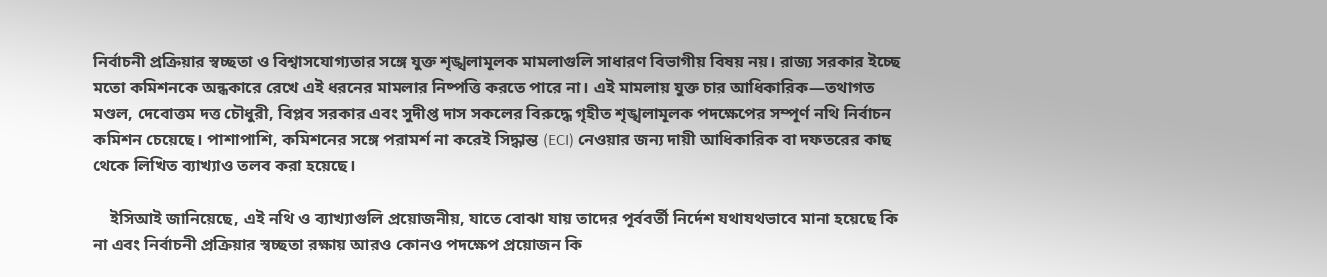নির্বাচনী প্রক্রিয়ার স্বচ্ছতা ও বিশ্বাসযোগ্যতার সঙ্গে যুক্ত শৃঙ্খলামূলক মামলাগুলি সাধারণ বিভাগীয় বিষয় নয়। রাজ্য সরকার ইচ্ছে মতো কমিশনকে অন্ধকারে রেখে এই ধরনের মামলার নিষ্পত্তি করতে পারে না। এই মামলায় যুক্ত চার আধিকারিক—তথাগত মণ্ডল, দেবোত্তম দত্ত চৌধুরী, বিপ্লব সরকার এবং সুদীপ্ত দাস সকলের বিরুদ্ধে গৃহীত শৃঙ্খলামূলক পদক্ষেপের সম্পূর্ণ নথি নির্বাচন কমিশন চেয়েছে। পাশাপাশি, কমিশনের সঙ্গে পরামর্শ না করেই সিদ্ধান্ত (ECI) নেওয়ার জন্য দায়ী আধিকারিক বা দফতরের কাছ থেকে লিখিত ব্যাখ্যাও তলব করা হয়েছে।

    ইসিআই জানিয়েছে, এই নথি ও ব্যাখ্যাগুলি প্রয়োজনীয়, যাতে বোঝা যায় তাদের পূর্ববর্তী নির্দেশ যথাযথভাবে মানা হয়েছে কি না এবং নির্বাচনী প্রক্রিয়ার স্বচ্ছতা রক্ষায় আরও কোনও পদক্ষেপ প্রয়োজন কি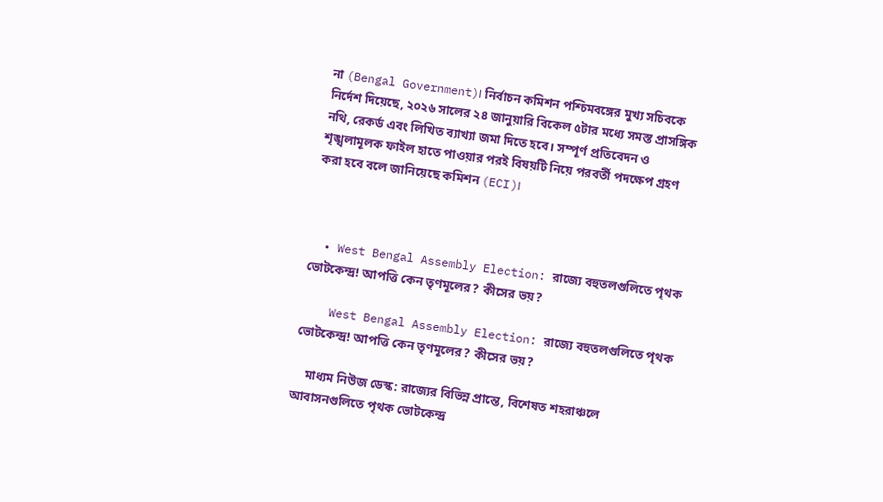না (Bengal Government)। নির্বাচন কমিশন পশ্চিমবঙ্গের মুখ্য সচিবকে নির্দেশ দিয়েছে, ২০২৬ সালের ২৪ জানুয়ারি বিকেল ৫টার মধ্যে সমস্ত প্রাসঙ্গিক নথি, রেকর্ড এবং লিখিত ব্যাখ্যা জমা দিতে হবে। সম্পূর্ণ প্রতিবেদন ও শৃঙ্খলামূলক ফাইল হাতে পাওয়ার পরই বিষয়টি নিয়ে পরবর্তী পদক্ষেপ গ্রহণ করা হবে বলে জানিয়েছে কমিশন (ECI)।



  • West Bengal Assembly Election: রাজ্যে বহুতলগুলিতে পৃথক ভোটকেন্দ্র! আপত্তি কেন তৃণমূলের? কীসের ভয়?

    West Bengal Assembly Election: রাজ্যে বহুতলগুলিতে পৃথক ভোটকেন্দ্র! আপত্তি কেন তৃণমূলের? কীসের ভয়?

    মাধ্যম নিউজ ডেস্ক: রাজ্যের বিভিন্ন প্রান্তে, বিশেষত শহরাঞ্চলে আবাসনগুলিতে পৃথক ভোটকেন্দ্র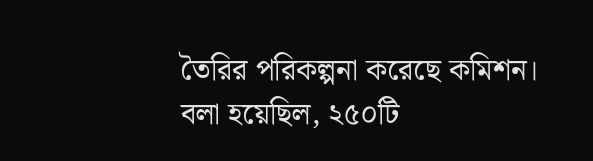তৈরির পরিকল্পনা করেছে কমিশন। বলা হয়েছিল, ২৫০টি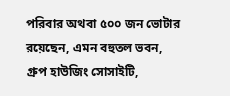পরিবার অথবা ৫০০ জন ভোটার রয়েছেন, এমন বহুতল ভবন, গ্রুপ হাউজিং সোসাইটি,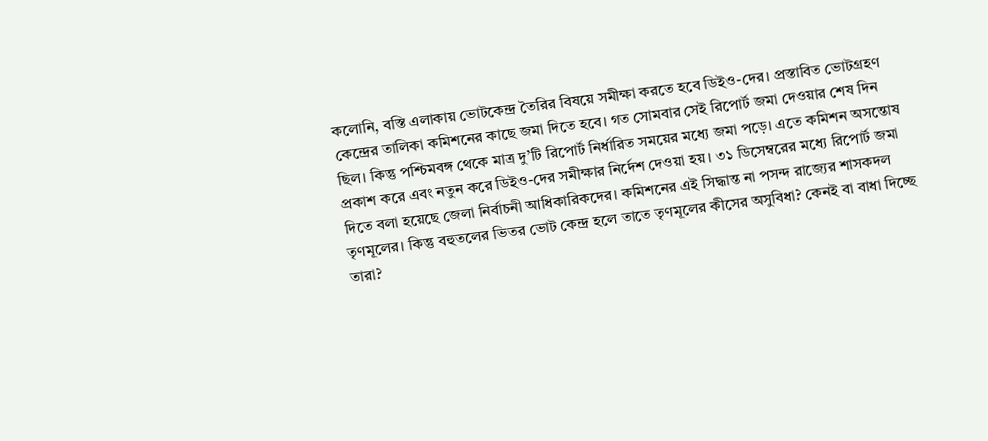কলোনি, বস্তি এলাকায় ভোটকেন্দ্র তৈরির বিষয়ে সমীক্ষা করতে হবে ডিইও-দের। প্রস্তাবিত ভোটগ্রহণ কেন্দ্রের তালিকা কমিশনের কাছে জমা দিতে হবে। গত সোমবার সেই রিপোর্ট জমা দেওয়ার শেষ দিন ছিল। কিন্তু পশ্চিমবঙ্গ থেকে মাত্র দু’টি রিপোর্ট নির্ধারিত সময়ের মধ্যে জমা পড়ে। এতে কমিশন অসন্তোষ প্রকাশ করে এবং নতুন করে ডিইও-দের সমীক্ষার নির্দেশ দেওয়া হয়। ৩১ ডিসেম্বরের মধ্যে রিপোর্ট জমা দিতে বলা হয়েছে জেলা নির্বাচনী আধিকারিকদের। কমিশনের এই সিদ্ধান্ত না পসন্দ রাজ্যের শাসকদল তৃণমূলের। কিন্তু বহুতলের ভিতর ভোট কেন্দ্র হলে তাতে তৃণমূলের কীসের অসুবিধা? কেনই বা বাধা দিচ্ছে তারা?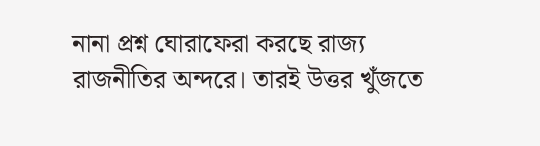নানা প্রশ্ন ঘোরাফেরা করছে রাজ্য রাজনীতির অন্দরে। তারই উত্তর খুঁজতে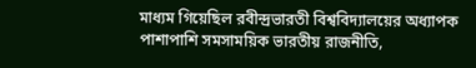মাধ্যম গিয়েছিল রবীন্দ্রভারতী বিশ্ববিদ্যালয়ের অধ্যাপক পাশাপাশি সমসাময়িক ভারতীয় রাজনীতি,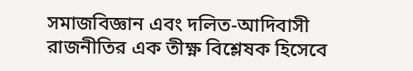সমাজবিজ্ঞান এবং দলিত-আদিবাসী রাজনীতির এক তীক্ষ্ণ বিশ্লেষক হিসেবে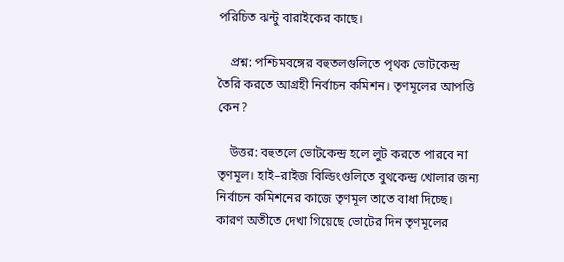পরিচিত ঝন্টু বারাইকের কাছে।

    প্রশ্ন: পশ্চিমবঙ্গের বহুতলগুলিতে পৃথক ভোটকেন্দ্র তৈরি করতে আগ্রহী নির্বাচন কমিশন। তৃণমূলের আপত্তি কেন?

    উত্তর: বহুতলে ভোটকেন্দ্র হলে লুট করতে পারবে না তৃণমূল। হাই–রাইজ বিল্ডিংগুলিতে বুথকেন্দ্র খোলার জন্য নির্বাচন কমিশনের কাজে তৃণমূল তাতে বাধা দিচ্ছে। কারণ অতীতে দেখা গিয়েছে ভোটের দিন তৃণমূলের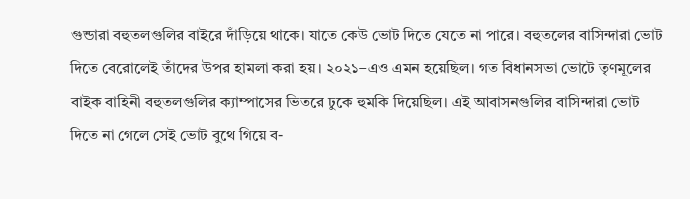গুন্ডারা বহুতলগুলির বাইরে দাঁড়িয়ে থাকে। যাতে কেউ ভোট দিতে যেতে না পারে। বহুতলের বাসিন্দারা ভোট দিতে বেরোলেই তাঁদের উপর হামলা করা হয়। ২০২১–এও এমন হয়েছিল। গত বিধানসভা ভোটে তৃণমূলের বাইক বাহিনী বহুতলগুলির ক্যাম্পাসের ভিতরে ঢুকে হুমকি দিয়েছিল। এই আবাসনগুলির বাসিন্দারা ভোট দিতে না গেলে সেই ভোট বুথে গিয়ে ব-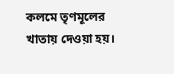কলমে তৃণমূলের খাতায় দেওয়া হয়।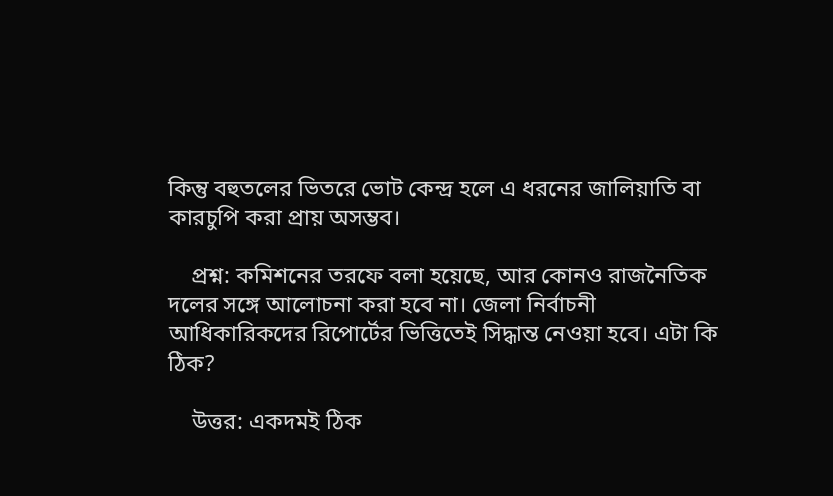কিন্তু বহুতলের ভিতরে ভোট কেন্দ্র হলে এ ধরনের জালিয়াতি বা কারচুপি করা প্রায় অসম্ভব।

    প্রশ্ন: কমিশনের তরফে বলা হয়েছে, আর কোনও রাজনৈতিক দলের সঙ্গে আলোচনা করা হবে না। জেলা নির্বাচনী আধিকারিকদের রিপোর্টের ভিত্তিতেই সিদ্ধান্ত নেওয়া হবে। এটা কি ঠিক?

    উত্তর: একদমই ঠিক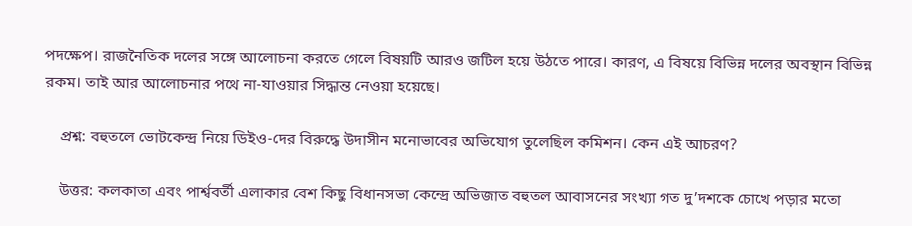পদক্ষেপ। রাজনৈতিক দলের সঙ্গে আলোচনা করতে গেলে বিষয়টি আরও জটিল হয়ে উঠতে পারে। কারণ, এ বিষয়ে বিভিন্ন দলের অবস্থান বিভিন্ন রকম। তাই আর আলোচনার পথে না-যাওয়ার সিদ্ধান্ত নেওয়া হয়েছে।

    প্রশ্ন: বহুতলে ভোটকেন্দ্র নিয়ে ডিইও-দের বিরুদ্ধে উদাসীন মনোভাবের অভিযোগ তুলেছিল কমিশন। কেন এই আচরণ?

    উত্তর: কলকাতা এবং পার্শ্ববর্তী এলাকার বেশ কিছু বিধানসভা কেন্দ্রে অভিজাত বহুতল আবাসনের সংখ্যা গত দু’দশকে চোখে পড়ার মতো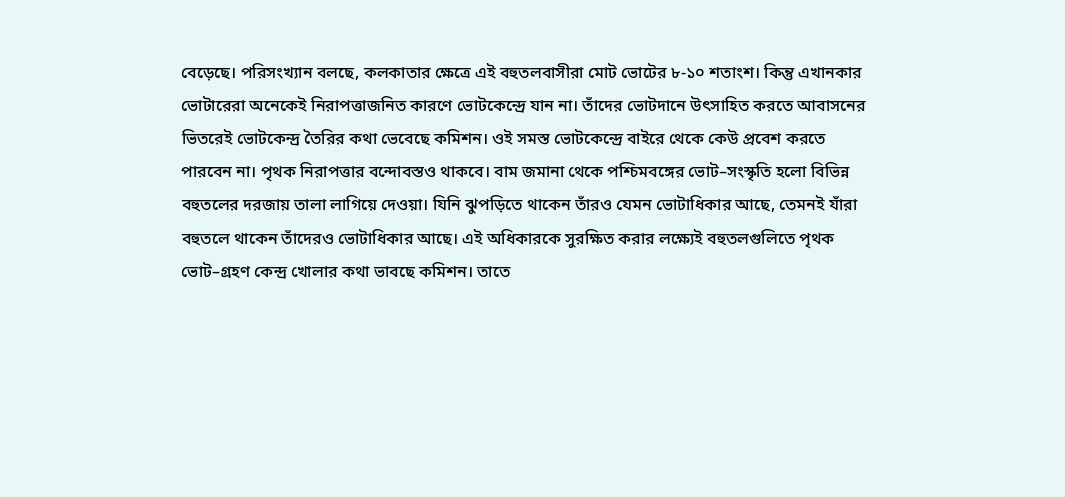বেড়েছে। পরিসংখ্যান বলছে, কলকাতার ক্ষেত্রে এই বহুতলবাসীরা মোট ভোটের ৮-১০ শতাংশ। কিন্তু এখানকার ভোটারেরা অনেকেই নিরাপত্তাজনিত কারণে ভোটকেন্দ্রে যান না। তাঁদের ভোটদানে উৎসাহিত করতে আবাসনের ভিতরেই ভোটকেন্দ্র তৈরির কথা ভেবেছে কমিশন। ওই সমস্ত ভোটকেন্দ্রে বাইরে থেকে কেউ প্রবেশ করতে পারবেন না। পৃথক নিরাপত্তার বন্দোবস্তও থাকবে। বাম জমানা থেকে পশ্চিমবঙ্গের ভোট–সংস্কৃতি হলো বিভিন্ন বহুতলের দরজায় তালা লাগিয়ে দেওয়া। যিনি ঝুপড়িতে থাকেন তাঁরও যেমন ভোটাধিকার আছে, তেমনই যাঁরা বহুতলে থাকেন তাঁদেরও ভোটাধিকার আছে। এই অধিকারকে সুরক্ষিত করার লক্ষ্যেই বহুতলগুলিতে পৃথক ভোট–গ্রহণ কেন্দ্র খোলার কথা ভাবছে কমিশন। তাতে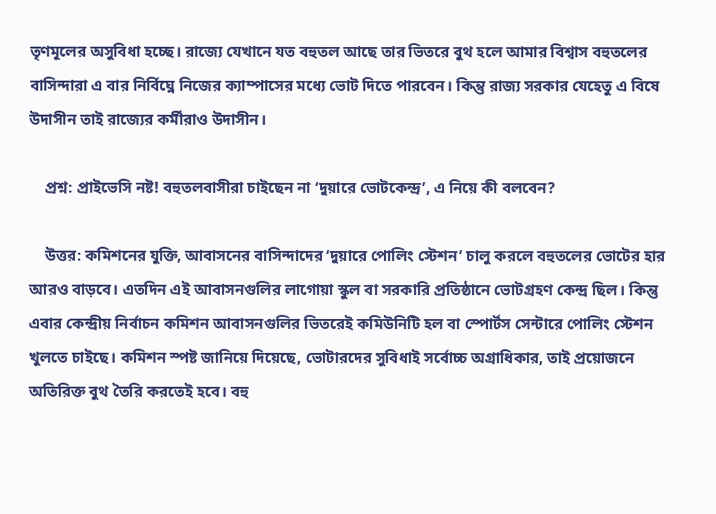তৃণমূলের অসুবিধা হচ্ছে। রাজ্যে যেখানে যত বহুতল আছে তার ভিতরে বুথ হলে আমার বিশ্বাস বহুতলের বাসিন্দারা এ বার নির্বিঘ্নে নিজের ক্যাম্পাসের মধ্যে ভোট দিতে পারবেন। কিন্তু রাজ্য সরকার যেহেতু এ বিষে উদাসীন তাই রাজ্যের কর্মীরাও উদাসীন।

    প্রশ্ন: প্রাইভেসি নষ্ট! বহুতলবাসীরা চাইছেন না ‘দুয়ারে ভোটকেন্দ্র’, এ নিয়ে কী বলবেন?

    উত্তর: কমিশনের যুক্তি, আবাসনের বাসিন্দাদের ‘দুয়ারে পোলিং স্টেশন’ চালু করলে বহুতলের ভোটের হার আরও বাড়বে। এতদিন এই আবাসনগুলির লাগোয়া স্কুল বা সরকারি প্রতিষ্ঠানে ভোটগ্রহণ কেন্দ্র ছিল। কিন্তু এবার কেন্দ্রীয় নির্বাচন কমিশন আবাসনগুলির ভিতরেই কমিউনিটি হল বা স্পোর্টস সেন্টারে পোলিং স্টেশন খুলতে চাইছে। কমিশন স্পষ্ট জানিয়ে দিয়েছে, ভোটারদের সুবিধাই সর্বোচ্চ অগ্রাধিকার, তাই প্রয়োজনে অতিরিক্ত বুথ তৈরি করতেই হবে। বহু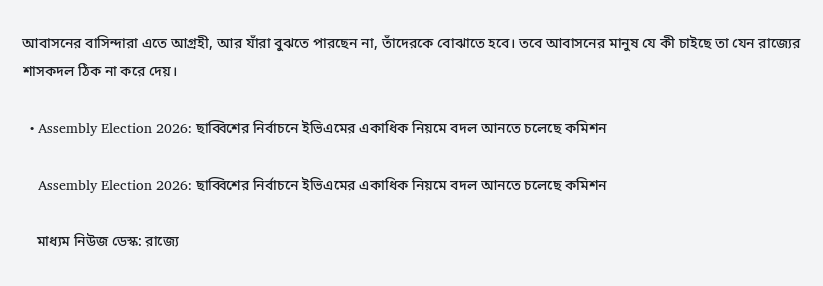আবাসনের বাসিন্দারা এতে আগ্রহী, আর যাঁরা বুঝতে পারছেন না, তাঁদেরকে বোঝাতে হবে। তবে আবাসনের মানুষ যে কী চাইছে তা যেন রাজ্যের শাসকদল ঠিক না করে দেয়।

  • Assembly Election 2026: ছাব্বিশের নির্বাচনে ইভিএমের একাধিক নিয়মে বদল আনতে চলেছে কমিশন

    Assembly Election 2026: ছাব্বিশের নির্বাচনে ইভিএমের একাধিক নিয়মে বদল আনতে চলেছে কমিশন

    মাধ্যম নিউজ ডেস্ক: রাজ্যে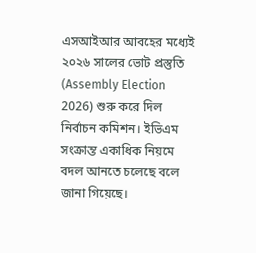এসআইআর আবহের মধ্যেই ২০২৬ সালের ভোট প্রস্তুতি (Assembly Election 2026) শুরু করে দিল নির্বাচন কমিশন। ইভিএম সংক্রান্ত একাধিক নিয়মে বদল আনতে চলেছে বলে জানা গিয়েছে।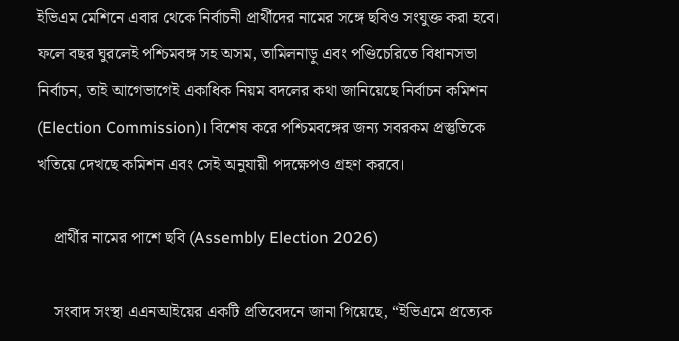ইভিএম মেশিনে এবার থেকে নির্বাচনী প্রার্থীদের নামের সঙ্গে ছবিও সংযুক্ত করা হবে। ফলে বছর ঘুরলেই পশ্চিমবঙ্গ সহ অসম, তামিলনাড়ু এবং পণ্ডিচেরিতে বিধানসভা নির্বাচন, তাই আগেভাগেই একাধিক নিয়ম বদলের কথা জানিয়েছে নির্বাচন কমিশন (Election Commission)। বিশেষ করে পশ্চিমবঙ্গের জন্য সবরকম প্রস্তুতিকে খতিয়ে দেখছে কমিশন এবং সেই অনুযায়ী পদক্ষেপও গ্রহণ করবে।

    প্রার্থীর নামের পাশে ছবি (Assembly Election 2026)

    সংবাদ সংস্থা এএনআইয়ের একটি প্রতিবেদনে জানা গিয়েছে, “ইভিএমে প্রত্যেক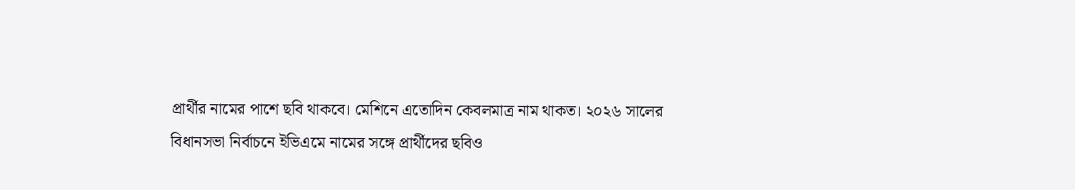প্রার্থীর নামের পাশে ছবি থাকবে। মেশিনে এতোদিন কেবলমাত্র নাম থাকত। ২০২৬ সালের বিধানসভা নির্বাচনে ইভিএমে নামের সঙ্গে প্রার্থীদের ছবিও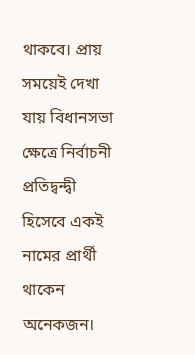থাকবে। প্রায় সময়েই দেখা যায় বিধানসভা ক্ষেত্রে নির্বাচনী প্রতিদ্বন্দ্বী হিসেবে একই নামের প্রার্থী থাকেন অনেকজন।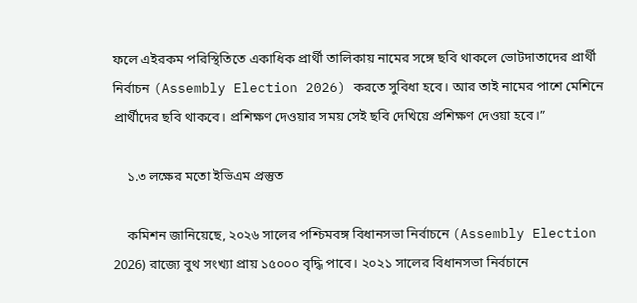ফলে এইরকম পরিস্থিতিতে একাধিক প্রার্থী তালিকায় নামের সঙ্গে ছবি থাকলে ভোটদাতাদের প্রার্থী নির্বাচন (Assembly Election 2026) করতে সুবিধা হবে। আর তাই নামের পাশে মেশিনে প্রার্থীদের ছবি থাকবে। প্রশিক্ষণ দেওয়ার সময় সেই ছবি দেখিয়ে প্রশিক্ষণ দেওয়া হবে।”

    ১.৩ লক্ষের মতো ইভিএম প্রস্তুত

    কমিশন জানিয়েছে, ২০২৬ সালের পশ্চিমবঙ্গ বিধানসভা নির্বাচনে (Assembly Election 2026) রাজ্যে বুথ সংখ্যা প্রায় ১৫০০০ বৃদ্ধি পাবে। ২০২১ সালের বিধানসভা নির্বচানে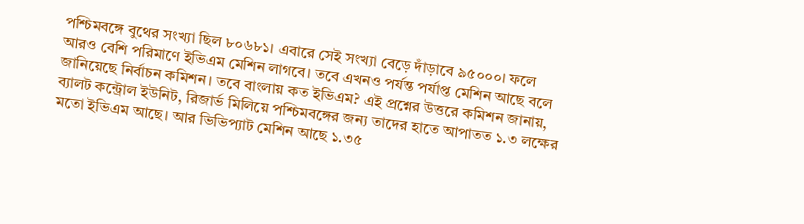পশ্চিমবঙ্গে বুথের সংখ্যা ছিল ৮০৬৮১। এবারে সেই সংখ্যা বেড়ে দাঁড়াবে ৯৫০০০। ফলে আরও বেশি পরিমাণে ইভিএম মেশিন লাগবে। তবে এখনও পর্যন্ত পর্যাপ্ত মেশিন আছে বলে জানিয়েছে নির্বাচন কমিশন। তবে বাংলায় কত ইভিএম? এই প্রশ্নের উত্তরে কমিশন জানায়, ব্যালট কন্ট্রোল ইউনিট, রিজার্ভ মিলিয়ে পশ্চিমবঙ্গের জন্য তাদের হাতে আপাতত ১.৩ লক্ষের মতো ইভিএম আছে। আর ভিভিপ্যাট মেশিন আছে ১.৩৫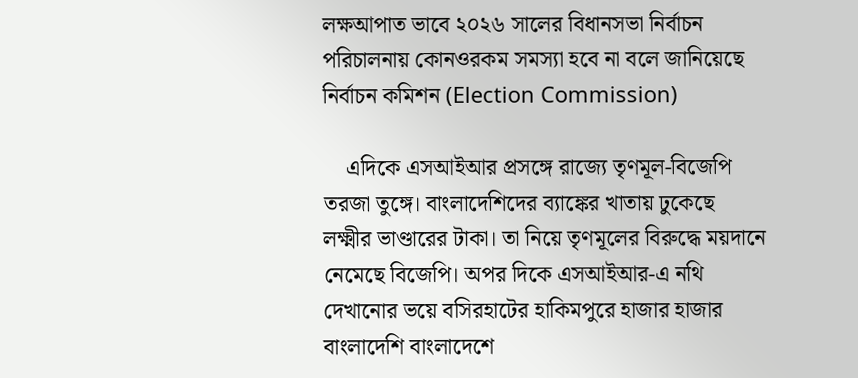লক্ষআপাত ভাবে ২০২৬ সালের বিধানসভা নির্বাচন পরিচালনায় কোনওরকম সমস্যা হবে না বলে জানিয়েছে নির্বাচন কমিশন (Election Commission)

    এদিকে এসআইআর প্রসঙ্গে রাজ্যে তৃণমূল-বিজেপি তরজা তুঙ্গে। বাংলাদেশিদের ব্যাঙ্কের খাতায় ঢুকেছে লক্ষ্মীর ভাণ্ডারের টাকা। তা নিয়ে তৃণমূলের বিরুদ্ধে ময়দানে নেমেছে বিজেপি। অপর দিকে এসআইআর-এ নথি দেখানোর ভয়ে বসিরহাটের হাকিমপুরে হাজার হাজার বাংলাদেশি বাংলাদেশে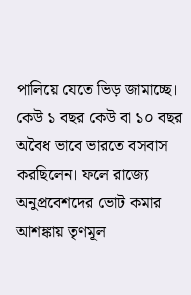পালিয়ে যেতে ভিড় জামাচ্ছে। কেউ ১ বছর কেউ বা ১০ বছর অবৈধ ভাবে ভারতে বসবাস করছিলেন। ফলে রাজ্যে অনুপ্রবেশদের ভোট কমার আশঙ্কায় তৃণমূল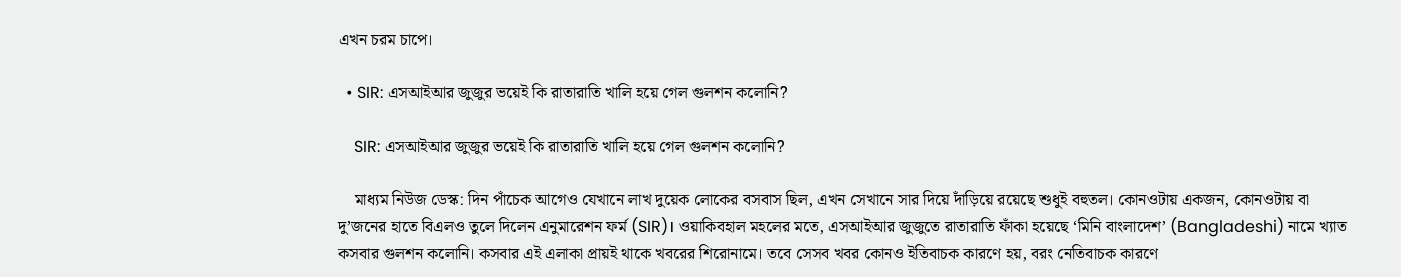এখন চরম চাপে।

  • SIR: এসআইআর জুজুর ভয়েই কি রাতারাতি খালি হয়ে গেল গুলশন কলোনি?

    SIR: এসআইআর জুজুর ভয়েই কি রাতারাতি খালি হয়ে গেল গুলশন কলোনি?

    মাধ্যম নিউজ ডেস্ক: দিন পাঁচেক আগেও যেখানে লাখ দুয়েক লোকের বসবাস ছিল, এখন সেখানে সার দিয়ে দাঁড়িয়ে রয়েছে শুধুই বহুতল। কোনওটায় একজন, কোনওটায় বা দু’জনের হাতে বিএলও তুলে দিলেন এনুমারেশন ফর্ম (SIR)। ওয়াকিবহাল মহলের মতে, এসআইআর জুজুতে রাতারাতি ফাঁকা হয়েছে ‘মিনি বাংলাদেশ’ (Bangladeshi) নামে খ্যাত কসবার গুলশন কলোনি। কসবার এই এলাকা প্রায়ই থাকে খবরের শিরোনামে। তবে সেসব খবর কোনও ইতিবাচক কারণে হয়, বরং নেতিবাচক কারণে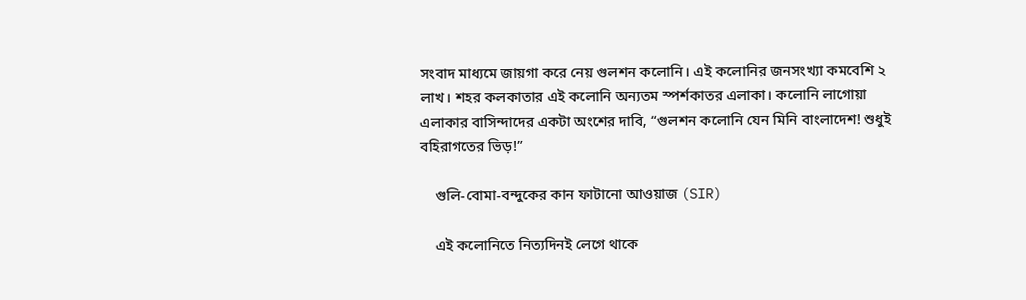সংবাদ মাধ্যমে জায়গা করে নেয় গুলশন কলোনি। এই কলোনির জনসংখ্যা কমবেশি ২ লাখ। শহর কলকাতার এই কলোনি অন্যতম স্পর্শকাতর এলাকা। কলোনি লাগোয়া এলাকার বাসিন্দাদের একটা অংশের দাবি, “গুলশন কলোনি যেন মিনি বাংলাদেশ! শুধুই বহিরাগতের ভিড়!”

    গুলি-বোমা-বন্দুকের কান ফাটানো আওয়াজ (SIR)

    এই কলোনিতে নিত্যদিনই লেগে থাকে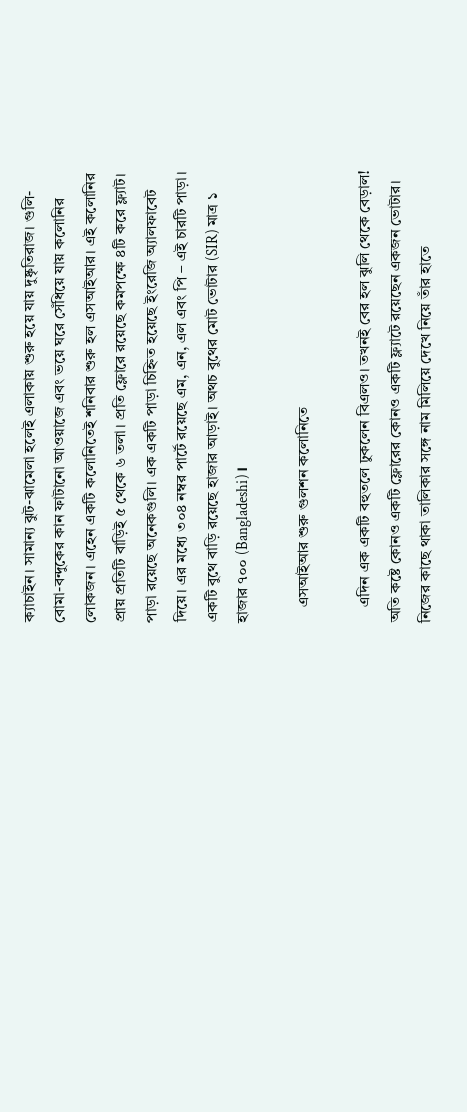ক্যাচাইন। সামান্য ঝুট-ঝামেলা হলেই এলাকায় শুরু হয়ে যায় দুষ্কৃতিরাজ। গুলি-বোমা-বন্দুকের কান ফাটানো আওয়াজে এবং ভয়ে ঘরে সেঁধিয়ে যায় কলোনির লোকজন। এহেন একটি কলোনিতেই শনিবার শুরু হল এসআইআর। এই কলোনির প্রায় প্রতিটি বাড়িই ৫ থেকে ৬ তলা। প্রতি ফ্লোরে রয়েছে কমপক্ষে ৪টি করে ফ্ল্যাট। পাড়া রয়েছে অনেকগুলি। এক একটি পাড়া চিহ্নিত হয়েছে ইংরেজি অ্যালফাবেট দিয়ে। এর মধ্যে ৩০৪ নম্বর পার্টে রয়েছে এম, এন, এল এবং পি – এই চারটি পাড়া। একটি বুথে বাড়ি রয়েছে হাজার আড়াই। অথচ বুথের মোট ভোটার (SIR) মাত্র ১ হাজার ৭০০ (Bangladeshi)।

    এসআইআর শুরু গুলশন কলোনিতে

    এদিন এক একটি বহুতলে ঢুকলেন বিএলও। তখনই বের হল ঝুলি থেকে বেড়াল! অতি কষ্টে কোনও একটি ফ্লোরের কোনও একটি ফ্ল্যাটে রয়েছেন একজন ভোটার। নিজের কাছে থাকা তালিকার সঙ্গে নাম মিলিয়ে দেখে নিয়ে তাঁর হাতে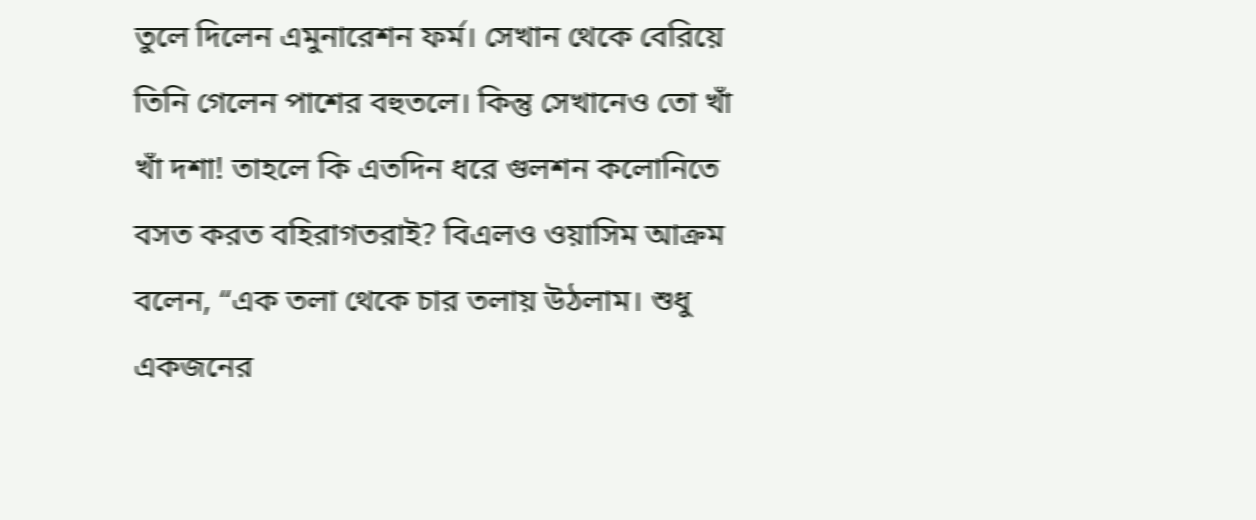তুলে দিলেন এমুনারেশন ফর্ম। সেখান থেকে বেরিয়ে তিনি গেলেন পাশের বহুতলে। কিন্তু সেখানেও তো খাঁ খাঁ দশা! তাহলে কি এতদিন ধরে গুলশন কলোনিতে বসত করত বহিরাগতরাই? বিএলও ওয়াসিম আক্রম বলেন, “এক তলা থেকে চার তলায় উঠলাম। শুধু একজনের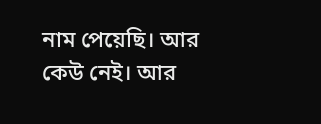নাম পেয়েছি। আর কেউ নেই। আর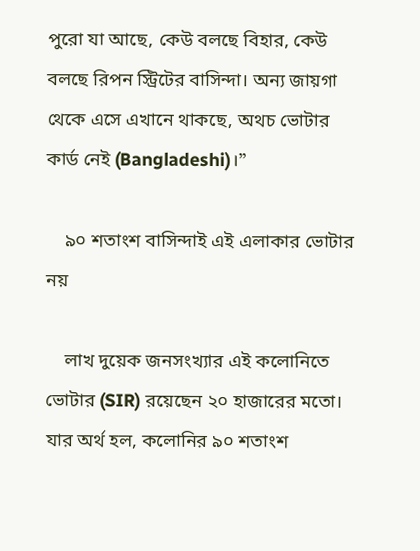পুরো যা আছে, কেউ বলছে বিহার, কেউ বলছে রিপন স্ট্রিটের বাসিন্দা। অন্য জায়গা থেকে এসে এখানে থাকছে, অথচ ভোটার কার্ড নেই (Bangladeshi)।”

    ৯০ শতাংশ বাসিন্দাই এই এলাকার ভোটার নয়

    লাখ দুয়েক জনসংখ্যার এই কলোনিতে ভোটার (SIR) রয়েছেন ২০ হাজারের মতো। যার অর্থ হল, কলোনির ৯০ শতাংশ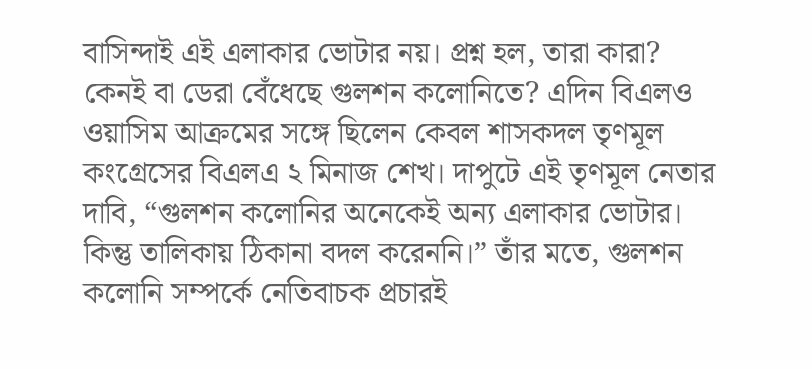বাসিন্দাই এই এলাকার ভোটার নয়। প্রশ্ন হল, তারা কারা? কেনই বা ডেরা বেঁধেছে গুলশন কলোনিতে? এদিন বিএলও ওয়াসিম আক্রমের সঙ্গে ছিলেন কেবল শাসকদল তৃণমূল কংগ্রেসের বিএলএ ২ মিনাজ শেখ। দাপুটে এই তৃণমূল নেতার দাবি, “গুলশন কলোনির অনেকেই অন্য এলাকার ভোটার। কিন্তু তালিকায় ঠিকানা বদল করেননি।” তাঁর মতে, গুলশন কলোনি সম্পর্কে নেতিবাচক প্রচারই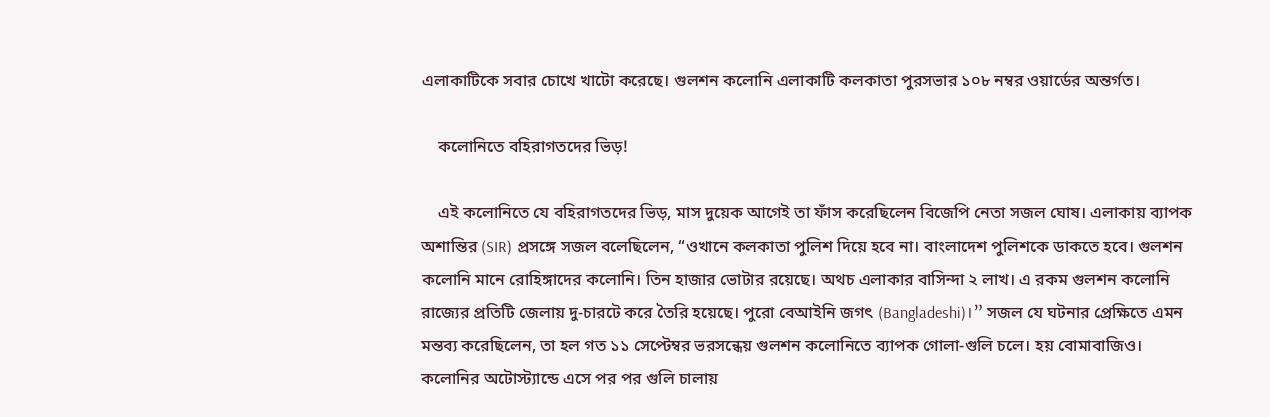এলাকাটিকে সবার চোখে খাটো করেছে। গুলশন কলোনি এলাকাটি কলকাতা পুরসভার ১০৮ নম্বর ওয়ার্ডের অন্তর্গত।

    কলোনিতে বহিরাগতদের ভিড়!

    এই কলোনিতে যে বহিরাগতদের ভিড়, মাস দুয়েক আগেই তা ফাঁস করেছিলেন বিজেপি নেতা সজল ঘোষ। এলাকায় ব্যাপক অশান্তির (SIR) প্রসঙ্গে সজল বলেছিলেন, “ওখানে কলকাতা পুলিশ দিয়ে হবে না। বাংলাদেশ পুলিশকে ডাকতে হবে। গুলশন কলোনি মানে রোহিঙ্গাদের কলোনি। তিন হাজার ভোটার রয়েছে। অথচ এলাকার বাসিন্দা ২ লাখ। এ রকম গুলশন কলোনি রাজ্যের প্রতিটি জেলায় দু-চারটে করে তৈরি হয়েছে। পুরো বেআইনি জগৎ (Bangladeshi)।” সজল যে ঘটনার প্রেক্ষিতে এমন মন্তব্য করেছিলেন, তা হল গত ১১ সেপ্টেম্বর ভরসন্ধেয় গুলশন কলোনিতে ব্যাপক গোলা-গুলি চলে। হয় বোমাবাজিও। কলোনির অটোস্ট্যান্ডে এসে পর পর গুলি চালায়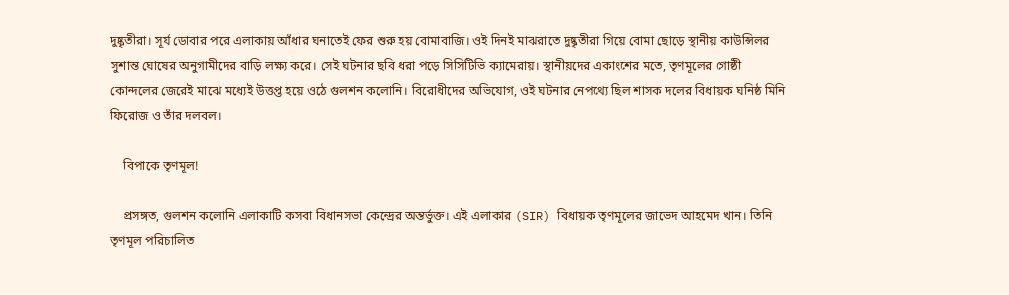দুষ্কৃতীরা। সূর্য ডোবার পরে এলাকায় আঁধার ঘনাতেই ফের শুরু হয় বোমাবাজি। ওই দিনই মাঝরাতে দুষ্কৃতীরা গিয়ে বোমা ছোড়ে স্থানীয় কাউন্সিলর সুশান্ত ঘোষের অনুগামীদের বাড়ি লক্ষ্য করে। সেই ঘটনার ছবি ধরা পড়ে সিসিটিভি ক্যামেরায়। স্থানীয়দের একাংশের মতে, তৃণমূলের গোষ্ঠী কোন্দলের জেরেই মাঝে মধ্যেই উত্তপ্ত হয়ে ওঠে গুলশন কলোনি। বিরোধীদের অভিযোগ, ওই ঘটনার নেপথ্যে ছিল শাসক দলের বিধায়ক ঘনিষ্ঠ মিনি ফিরোজ ও তাঁর দলবল।

    বিপাকে তৃণমূল!

    প্রসঙ্গত, গুলশন কলোনি এলাকাটি কসবা বিধানসভা কেন্দ্রের অন্তর্ভুক্ত। এই এলাকার (SIR) বিধায়ক তৃণমূলের জাভেদ আহমেদ খান। তিনি তৃণমূল পরিচালিত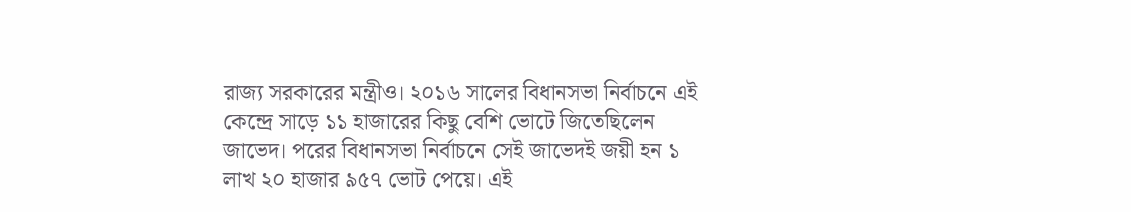রাজ্য সরকারের মন্ত্রীও। ২০১৬ সালের বিধানসভা নির্বাচনে এই কেন্দ্রে সাড়ে ১১ হাজারের কিছু বেশি ভোটে জিতেছিলেন জাভেদ। পরের বিধানসভা নির্বাচনে সেই জাভেদই জয়ী হন ১ লাখ ২০ হাজার ৯৫৭ ভোট পেয়ে। এই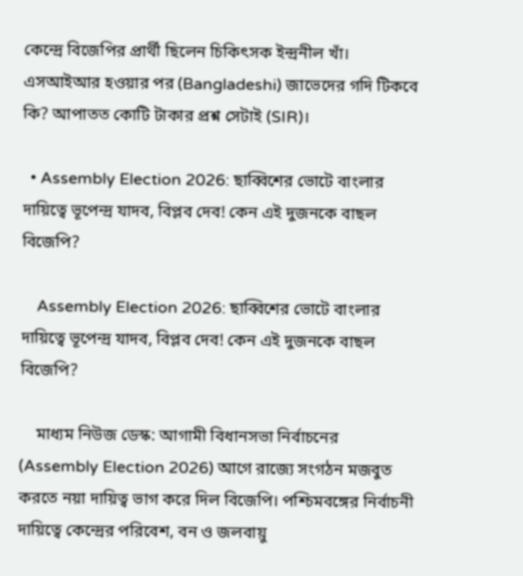কেন্দ্রে বিজেপির প্রার্থী ছিলেন চিকিৎসক ইন্দ্রনীল খাঁ। এসআইআর হওয়ার পর (Bangladeshi) জাভেদের গদি টিকবে কি? আপাতত কোটি টাকার প্রশ্ন সেটাই (SIR)।

  • Assembly Election 2026: ছাব্বিশের ভোটে বাংলার দায়িত্বে ভূপেন্দ্র যাদব, বিপ্লব দেব! কেন এই দুজনকে বাছল বিজেপি?

    Assembly Election 2026: ছাব্বিশের ভোটে বাংলার দায়িত্বে ভূপেন্দ্র যাদব, বিপ্লব দেব! কেন এই দুজনকে বাছল বিজেপি?

    মাধ্যম নিউজ ডেস্ক: আগামী বিধানসভা নির্বাচনের (Assembly Election 2026) আগে রাজ্যে সংগঠন মজবুত করতে নয়া দায়িত্ব ভাগ করে দিল বিজেপি। পশ্চিমবঙ্গের নির্বাচনী দায়িত্বে কেন্দ্রের পরিবেশ, বন ও জলবায়ু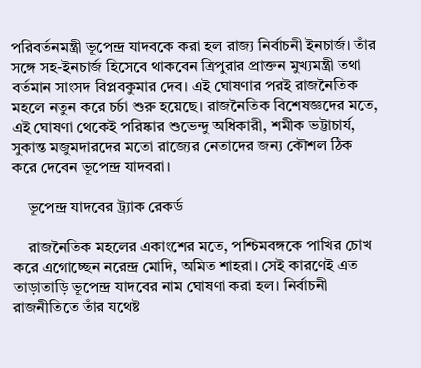পরিবর্তনমন্ত্রী ভূপেন্দ্র যাদবকে করা হল রাজ্য নির্বাচনী ইনচার্জ। তাঁর সঙ্গে সহ-ইনচার্জ হিসেবে থাকবেন ত্রিপুরার প্রাক্তন মুখ্যমন্ত্রী তথা বর্তমান সাংসদ বিপ্লবকুমার দেব। এই ঘোষণার পরই রাজনৈতিক মহলে নতুন করে চর্চা শুরু হয়েছে। রাজনৈতিক বিশেষজ্ঞদের মতে, এই ঘোষণা থেকেই পরিষ্কার শুভেন্দু অধিকারী, শমীক ভট্টাচার্য, সুকান্ত মজুমদারদের মতো রাজ্যের নেতাদের জন্য কৌশল ঠিক করে দেবেন ভূপেন্দ্র যাদবরা।

    ভূপেন্দ্র যাদবের ট্র্যাক রেকর্ড

    রাজনৈতিক মহলের একাংশের মতে, পশ্চিমবঙ্গকে পাখির চোখ করে এগোচ্ছেন নরেন্দ্র মোদি, অমিত শাহরা। সেই কারণেই এত তাড়াতাড়ি ভূপেন্দ্র যাদবের নাম ঘোষণা করা হল। নির্বাচনী রাজনীতিতে তাঁর যথেষ্ট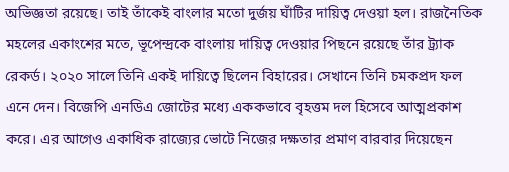অভিজ্ঞতা রয়েছে। তাই তাঁকেই বাংলার মতো দুর্জয় ঘাঁটির দায়িত্ব দেওয়া হল। রাজনৈতিক মহলের একাংশের মতে, ভূপেন্দ্রকে বাংলায় দায়িত্ব দেওয়ার পিছনে রয়েছে তাঁর ট্র্যাক রেকর্ড। ২০২০ সালে তিনি একই দায়িত্বে ছিলেন বিহারের। সেখানে তিনি চমকপ্রদ ফল এনে দেন। বিজেপি এনডিএ জোটের মধ্যে এককভাবে বৃহত্তম দল হিসেবে আত্মপ্রকাশ করে। এর আগেও একাধিক রাজ্যের ভোটে নিজের দক্ষতার প্রমাণ বারবার দিয়েছেন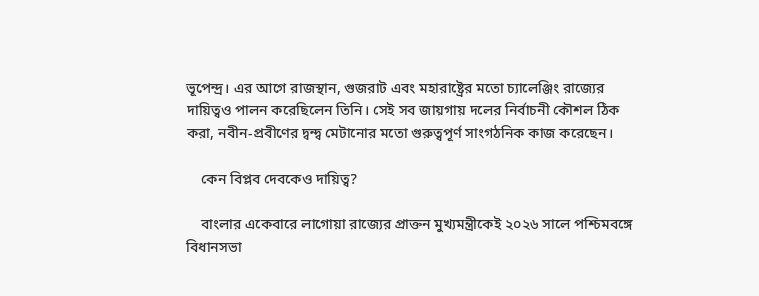ভূপেন্দ্র। এর আগে রাজস্থান, গুজরাট এবং মহারাষ্ট্রের মতো চ্যালেঞ্জিং রাজ্যের দায়িত্বও পালন করেছিলেন তিনি। সেই সব জায়গায় দলের নির্বাচনী কৌশল ঠিক করা, নবীন-প্রবীণের দ্বন্দ্ব মেটানোর মতো গুরুত্বপূর্ণ সাংগঠনিক কাজ করেছেন।

    কেন বিপ্লব দেবকেও দায়িত্ব?

    বাংলার একেবারে লাগোয়া রাজ্যের প্রাক্তন মুখ্যমন্ত্রীকেই ২০২৬ সালে পশ্চিমবঙ্গে বিধানসভা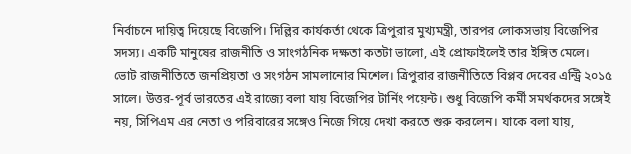নির্বাচনে দায়িত্ব দিয়েছে বিজেপি। দিল্লির কার্যকর্তা থেকে ত্রিপুরার মুখ্যমন্ত্রী, তারপর লোকসভায় বিজেপির সদস্য। একটি মানুষের রাজনীতি ও সাংগঠনিক দক্ষতা কতটা ভালো, এই প্রোফাইলেই তার ইঙ্গিত মেলে। ভোট রাজনীতিতে জনপ্রিয়তা ও সংগঠন সামলানোর মিশেল। ত্রিপুরার রাজনীতিতে বিপ্লব দেবের এন্ট্রি ২০১৫ সালে। উত্তর-পূর্ব ভারতের এই রাজ্যে বলা যায় বিজেপির টার্নিং পয়েন্ট। শুধু বিজেপি কর্মী সমর্থকদের সঙ্গেই নয়, সিপিএম এর নেতা ও পরিবারের সঙ্গেও নিজে গিয়ে দেখা করতে শুরু করলেন। যাকে বলা যায়,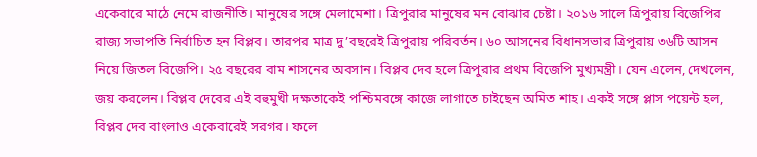একেবারে মাঠে নেমে রাজনীতি। মানুষের সঙ্গে মেলামেশা। ত্রিপুরার মানুষের মন বোঝার চেষ্টা। ২০১৬ সালে ত্রিপুরায় বিজেপির রাজ্য সভাপতি নির্বাচিত হন বিপ্লব। তারপর মাত্র দু’বছরেই ত্রিপুরায় পরিবর্তন। ৬০ আসনের বিধানসভার ত্রিপুরায় ৩৬টি আসন নিয়ে জিতল বিজেপি। ২৫ বছরের বাম শাসনের অবসান। বিপ্লব দেব হলে ত্রিপুরার প্রথম বিজেপি মুখ্যমন্ত্রী। যেন এলেন, দেখলেন, জয় করলেন। বিপ্লব দেবের এই বহুমুখী দক্ষতাকেই পশ্চিমবঙ্গে কাজে লাগাতে চাইছেন অমিত শাহ। একই সঙ্গে প্লাস পয়েন্ট হল, বিপ্লব দেব বাংলাও একেবারেই সরগর। ফলে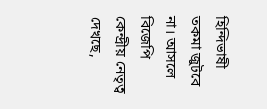হিন্দিভাষী তকমা জুটবে না। আসলে বিজেপি কেন্দ্রীয় নেতৃত্ব দেখছে,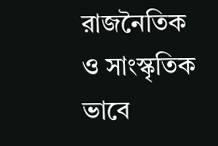রাজনৈতিক ও সাংস্কৃতিক ভাবে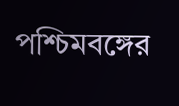পশ্চিমবঙ্গের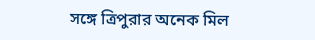সঙ্গে ত্রিপুরার অনেক মিল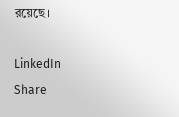রয়েছে।

LinkedIn
Share